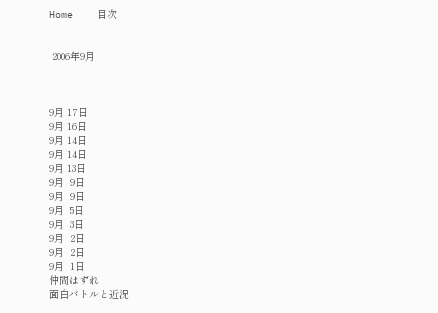Home    目次


 2006年9月



9月 17日
9月 16日
9月 14日
9月 14日
9月 13日
9月  9日
9月  9日
9月  5日
9月  3日
9月  2日
9月  2日
9月  1日
仲間はずれ
面白バトルと近況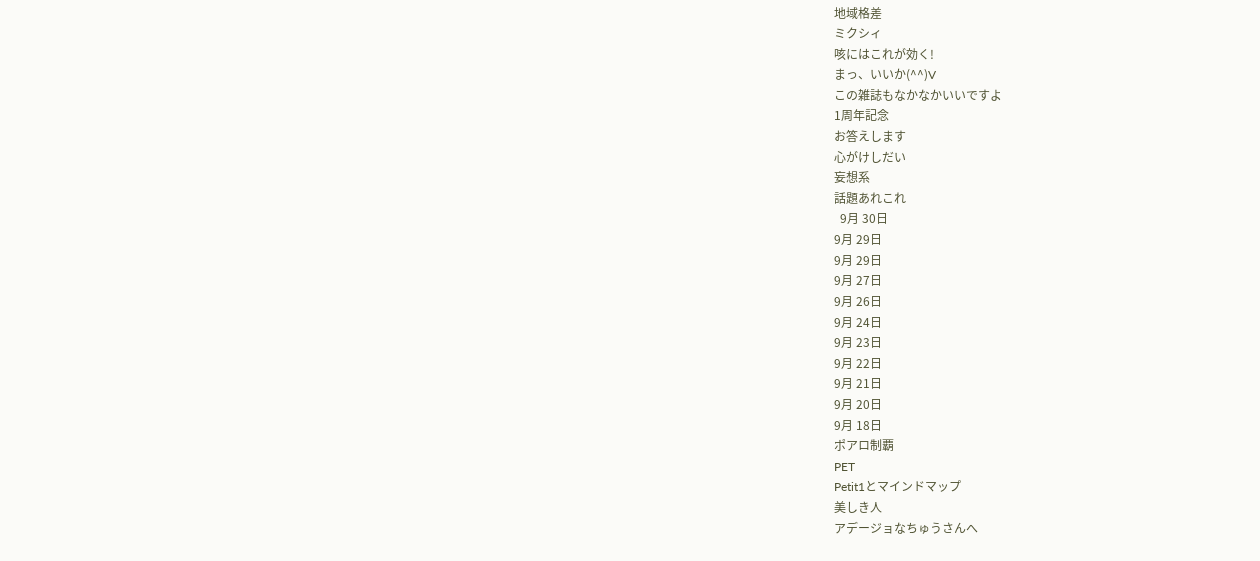地域格差
ミクシィ
咳にはこれが効く!
まっ、いいか(^^)V
この雑誌もなかなかいいですよ
1周年記念
お答えします
心がけしだい
妄想系
話題あれこれ
  9月 30日
9月 29日
9月 29日
9月 27日
9月 26日
9月 24日
9月 23日
9月 22日
9月 21日
9月 20日
9月 18日
ポアロ制覇
PET
Petit1とマインドマップ
美しき人
アデージョなちゅうさんへ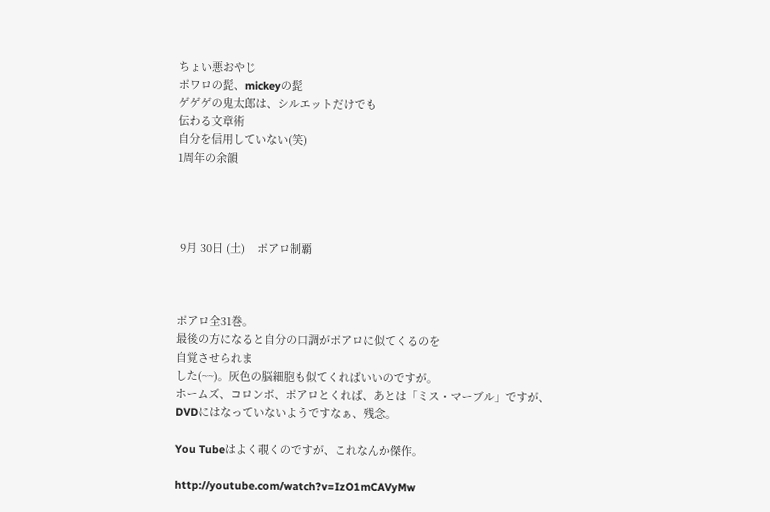ちょい悪おやじ
ポワロの髭、mickeyの髭
ゲゲゲの鬼太郎は、シルエットだけでも
伝わる文章術
自分を信用していない(笑)
1周年の余韻




 9月 30日 (土)    ポアロ制覇



ポアロ全31巻。
最後の方になると自分の口調がポアロに似てくるのを
自覚させられま
した(~~)。灰色の脳細胞も似てくればいいのですが。
ホームズ、コロンボ、ポアロとくれば、あとは「ミス・マーブル」ですが、
DVDにはなっていないようですなぁ、残念。

You Tubeはよく覗くのですが、これなんか傑作。

http://youtube.com/watch?v=IzO1mCAVyMw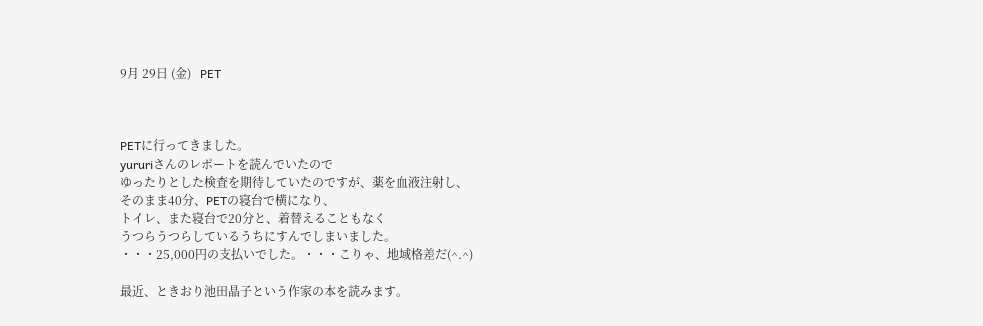9月 29日 (金)   PET



PETに行ってきました。
yururiさんのレポートを読んでいたので
ゆったりとした検査を期待していたのですが、薬を血液注射し、
そのまま40分、PETの寝台で横になり、
トイレ、また寝台で20分と、着替えることもなく
うつらうつらしているうちにすんでしまいました。
・・・25,000円の支払いでした。・・・こりゃ、地域格差だ(^.^)

最近、ときおり池田晶子という作家の本を読みます。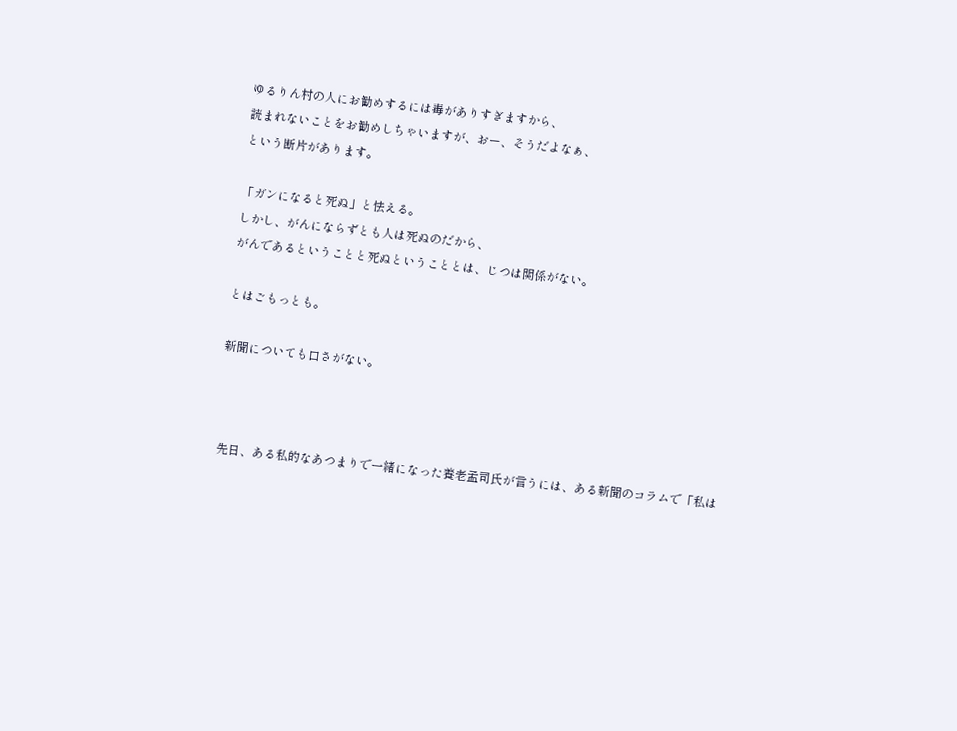ゆるりん村の人にお勧めするには毒がありすぎますから、
読まれないことをお勧めしちゃいますが、おー、そうだよなぁ、
という断片があります。

「ガンになると死ぬ」と怯える。
しかし、がんにならずとも人は死ぬのだから、
がんであるということと死ぬということとは、じつは関係がない。

とはごもっとも。

新聞についても口さがない。



 先日、ある私的なあつまりで一緒になった養老孟司氏が言うには、ある新聞のコラムで「私は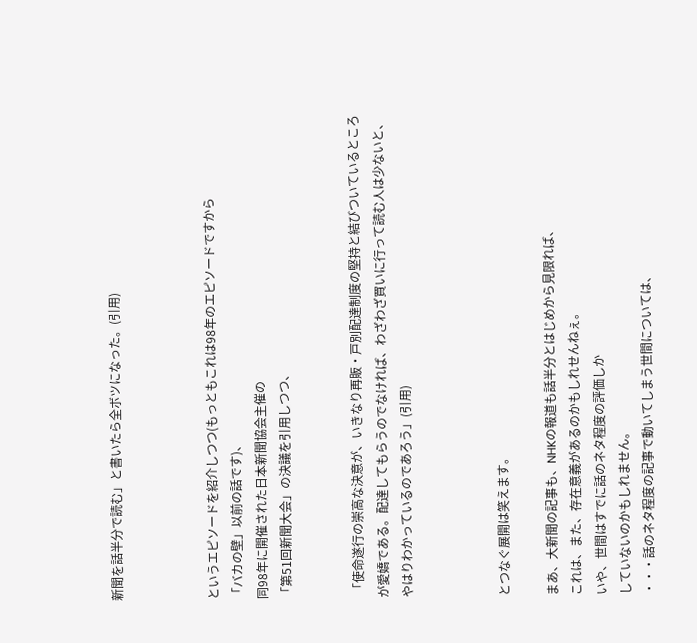新聞を話半分で読む」と書いたら全ボツになった。(引用)



というエピソードを紹介しつつ(もっともこれは98年のエピソードですから
「バカの壁」以前の話です)、
同98年に開催された日本新聞協会主催の
「第51回新聞大会」の決議を引用しつつ、


 「使命遂行の崇高な決意が、いきなり再販・戸別配達制度の堅持と結びついているところが愛嬌である。配達してもらうのでなければ、わざわざ買いに行って読む人は少ないと、やはりわかっているのであろう」(引用)



とつなぐ展開は笑えます。

まあ、大新聞の記事も、NHKの報道も話半分とはじめから見限れば、
これは、また、存在意義があるのかもしれせんねぇ。
いや、世間はすでに話のネタ程度の評価しか
していないのかもしれません。
・・・話のネタ程度の記事で動いてしまう世間については、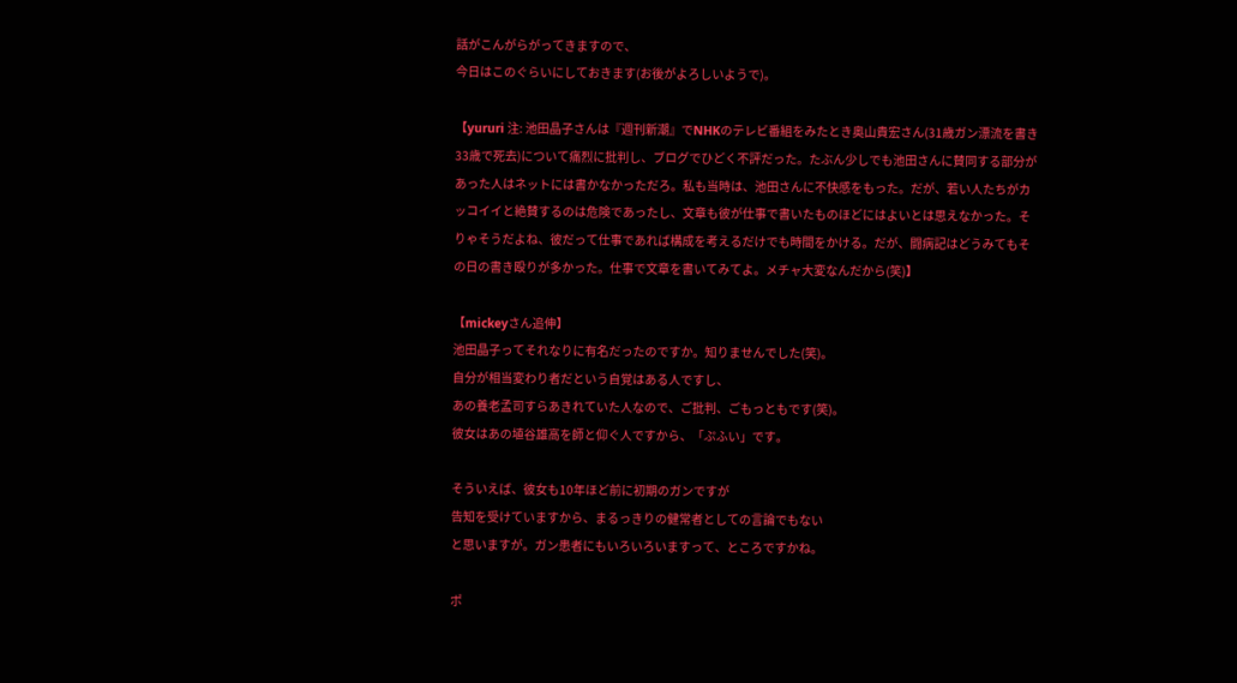話がこんがらがってきますので、
今日はこのぐらいにしておきます(お後がよろしいようで)。

【yururi 注: 池田晶子さんは『週刊新潮』でNHKのテレビ番組をみたとき奥山貴宏さん(31歳ガン漂流を書き33歳で死去)について痛烈に批判し、ブログでひどく不評だった。たぶん少しでも池田さんに賛同する部分があった人はネットには書かなかっただろ。私も当時は、池田さんに不快感をもった。だが、若い人たちがカッコイイと絶賛するのは危険であったし、文章も彼が仕事で書いたものほどにはよいとは思えなかった。そりゃそうだよね、彼だって仕事であれば構成を考えるだけでも時間をかける。だが、闘病記はどうみてもその日の書き殴りが多かった。仕事で文章を書いてみてよ。メチャ大変なんだから(笑)】

【mickeyさん追伸】
池田晶子ってそれなりに有名だったのですか。知りませんでした(笑)。
自分が相当変わり者だという自覚はある人ですし、
あの養老孟司すらあきれていた人なので、ご批判、ごもっともです(笑)。
彼女はあの埴谷雄高を師と仰ぐ人ですから、「ぷふい」です。

そういえば、彼女も10年ほど前に初期のガンですが
告知を受けていますから、まるっきりの健常者としての言論でもない
と思いますが。ガン患者にもいろいろいますって、ところですかね。

ポ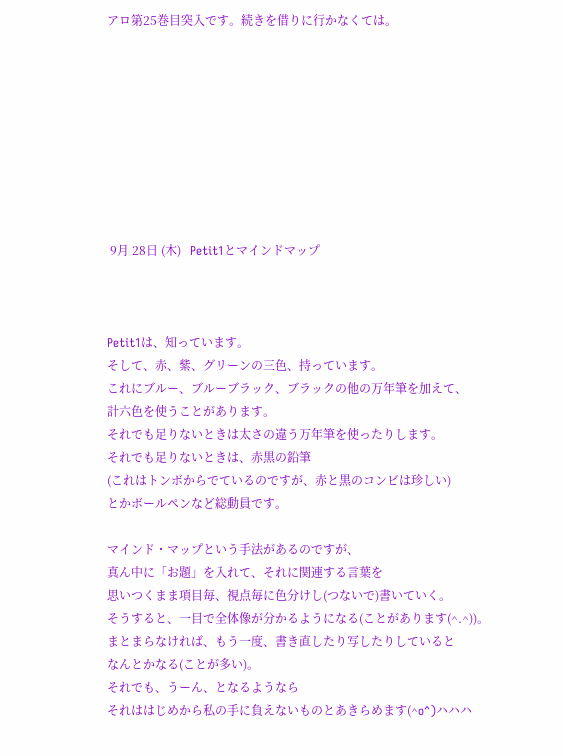アロ第25巻目突入です。続きを借りに行かなくては。









 9月 28日 (木)   Petit1とマインドマップ



Petit1は、知っています。
そして、赤、紫、グリーンの三色、持っています。
これにブルー、ブルーブラック、ブラックの他の万年筆を加えて、
計六色を使うことがあります。
それでも足りないときは太さの違う万年筆を使ったりします。
それでも足りないときは、赤黒の鉛筆
(これはトンボからでているのですが、赤と黒のコンビは珍しい)
とかボールペンなど総動員です。

マインド・マップという手法があるのですが、
真ん中に「お題」を入れて、それに関連する言葉を
思いつくまま項目毎、視点毎に色分けし(つないで)書いていく。
そうすると、一目で全体像が分かるようになる(ことがあります(^.^))。
まとまらなければ、もう一度、書き直したり写したりしていると
なんとかなる(ことが多い)。
それでも、うーん、となるようなら
それははじめから私の手に負えないものとあきらめます(^o^)ハハハ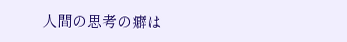人間の思考の癖は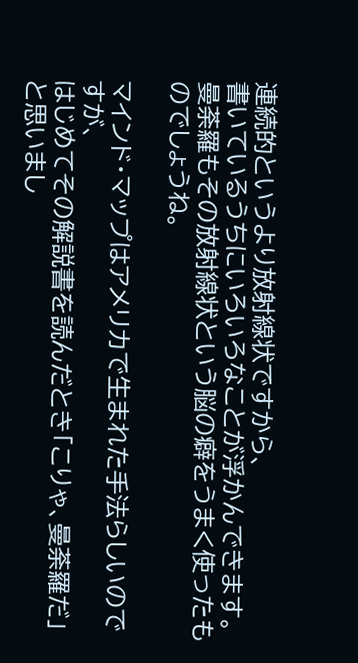連続的というより放射線状ですから、
書いているうちにいろいろなことが浮かんできます。
曼荼羅もその放射線状という脳の癖をうまく使ったものでしょうね。

マインド・マップはアメリカで生まれた手法らしいのですが、
はじめてその解説書を読んだとき「こりゃ、曼荼羅だ」と思いまし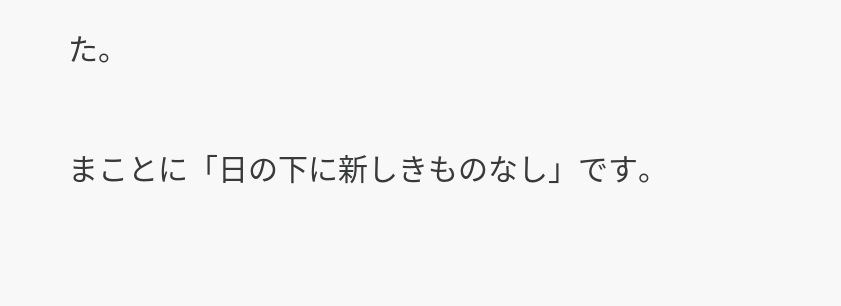た。

まことに「日の下に新しきものなし」です。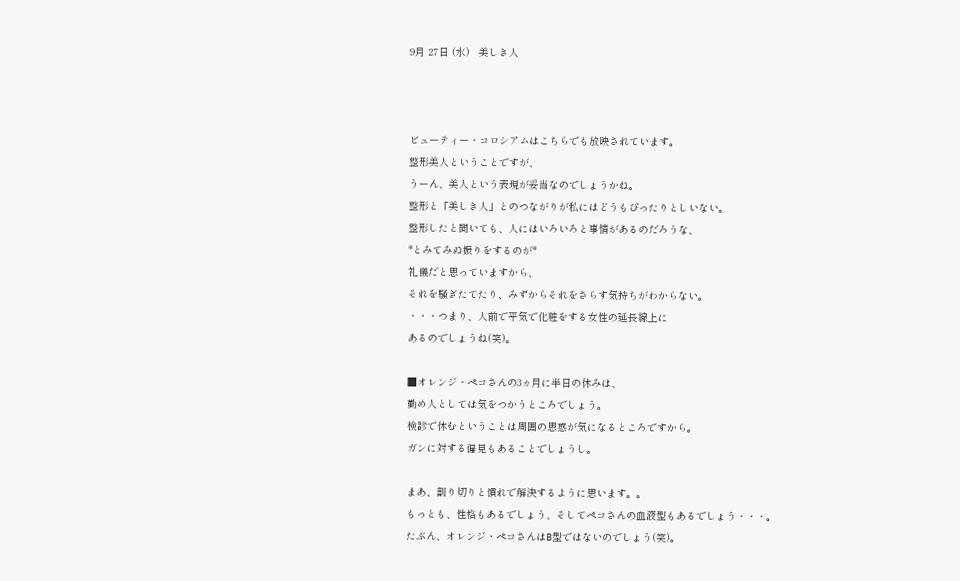9月 27日 (水)   美しき人



ビューティー・コロシアムはこちらでも放映されています。
整形美人ということですが、
うーん、美人という表現が妥当なのでしょうかね。
整形と「美しき人」とのつながりが私にはどうもぴったりとしいない。
整形したと聞いても、人にはいろいろと事情があるのだろうな、
*とみてみぬ振りをするのが*
礼儀だと思っていますから、
それを騒ぎたてたり、みずからそれをさらす気持ちがわからない。
・・・つまり、人前で平気で化粧をする女性の延長線上に
あるのでしょうね(笑)。

■オレンジ・ペコさんの3ヵ月に半日の休みは、
勤め人としては気をつかうところでしょう。
検診で休むということは周囲の思惑が気になるところですから。
ガンに対する偏見もあることでしょうし。

まあ、割り切りと慣れで解決するように思います。。
もっとも、性格もあるでしょう、そしてペコさんの血液型もあるでしょう・・・。
たぶん、オレンジ・ペコさんはB型ではないのでしょう(笑)。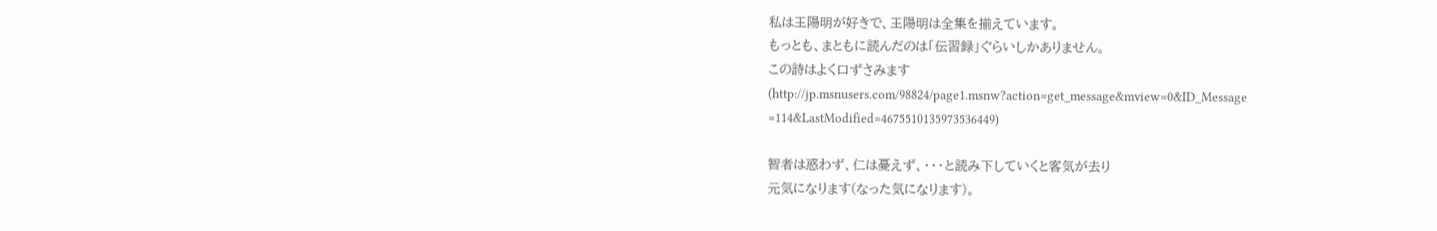私は王陽明が好きで、王陽明は全集を揃えています。
もっとも、まともに読んだのは「伝習録」ぐらいしかありません。
この詩はよく口ずさみます
(http://jp.msnusers.com/98824/page1.msnw?action=get_message&mview=0&ID_Message
=114&LastModified=4675510135973536449)

智者は惑わず、仁は憂えず、・・・と読み下していくと客気が去り
元気になります(なった気になります)。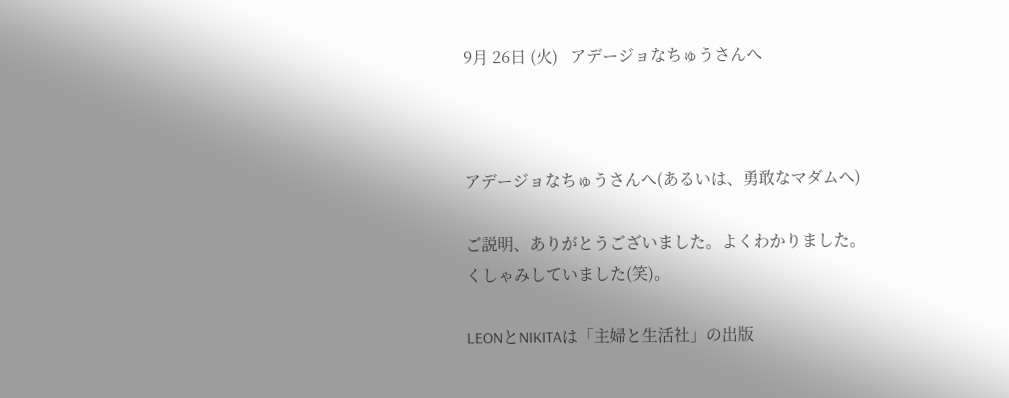9月 26日 (火)   アデージョなちゅうさんへ



アデージョなちゅうさんへ(あるいは、勇敢なマダムへ)

ご説明、ありがとうございました。よくわかりました。
くしゃみしていました(笑)。

LEONとNIKITAは「主婦と生活社」の出版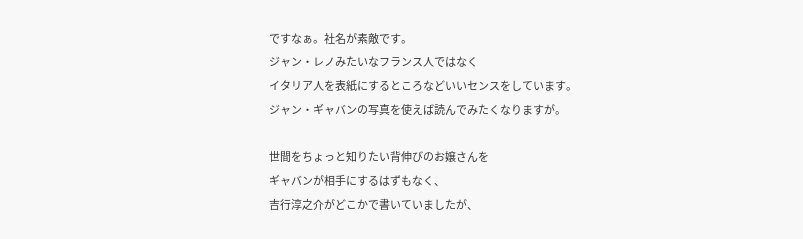ですなぁ。社名が素敵です。
ジャン・レノみたいなフランス人ではなく
イタリア人を表紙にするところなどいいセンスをしています。
ジャン・ギャバンの写真を使えば読んでみたくなりますが。

世間をちょっと知りたい背伸びのお嬢さんを
ギャバンが相手にするはずもなく、
吉行淳之介がどこかで書いていましたが、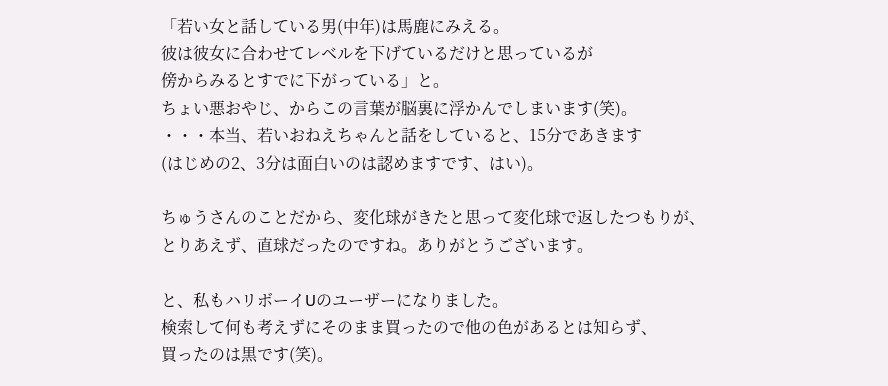「若い女と話している男(中年)は馬鹿にみえる。
彼は彼女に合わせてレベルを下げているだけと思っているが
傍からみるとすでに下がっている」と。
ちょい悪おやじ、からこの言葉が脳裏に浮かんでしまいます(笑)。
・・・本当、若いおねえちゃんと話をしていると、15分であきます
(はじめの2、3分は面白いのは認めますです、はい)。

ちゅうさんのことだから、変化球がきたと思って変化球で返したつもりが、
とりあえず、直球だったのですね。ありがとうございます。

と、私もハリボーイUのユーザーになりました。
検索して何も考えずにそのまま買ったので他の色があるとは知らず、
買ったのは黒です(笑)。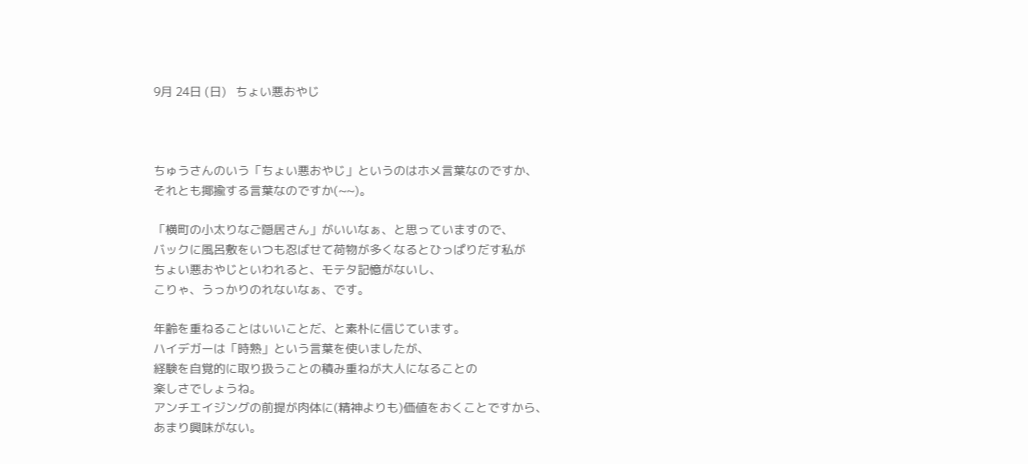9月 24日 (日)   ちょい悪おやじ



ちゅうさんのいう「ちょい悪おやじ」というのはホメ言葉なのですか、
それとも揶揄する言葉なのですか(~~)。

「横町の小太りなご隠居さん」がいいなぁ、と思っていますので、
バックに風呂敷をいつも忍ばせて荷物が多くなるとひっぱりだす私が
ちょい悪おやじといわれると、モテタ記憶がないし、
こりゃ、うっかりのれないなぁ、です。

年齢を重ねることはいいことだ、と素朴に信じています。
ハイデガーは「時熟」という言葉を使いましたが、
経験を自覚的に取り扱うことの積み重ねが大人になることの
楽しさでしょうね。
アンチエイジングの前提が肉体に(精神よりも)価値をおくことですから、
あまり興味がない。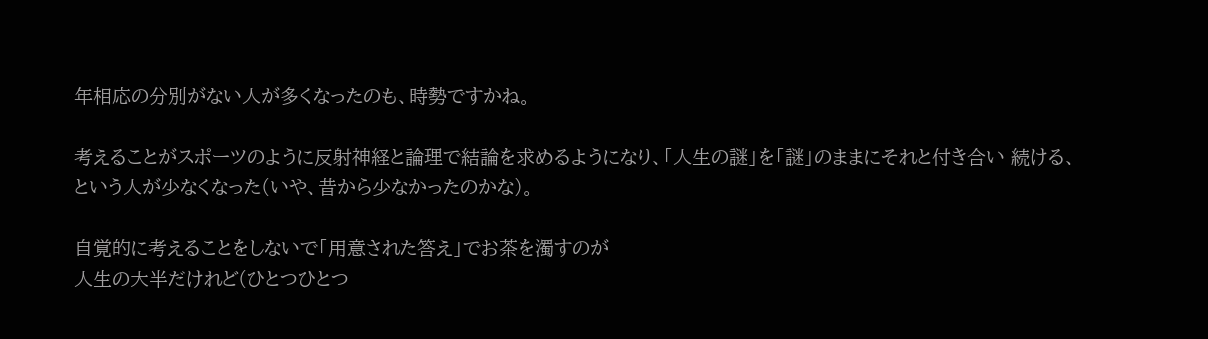年相応の分別がない人が多くなったのも、時勢ですかね。

考えることがスポーツのように反射神経と論理で結論を求めるようになり、「人生の謎」を「謎」のままにそれと付き合い 続ける、
という人が少なくなった(いや、昔から少なかったのかな)。

自覚的に考えることをしないで「用意された答え」でお茶を濁すのが
人生の大半だけれど(ひとつひとつ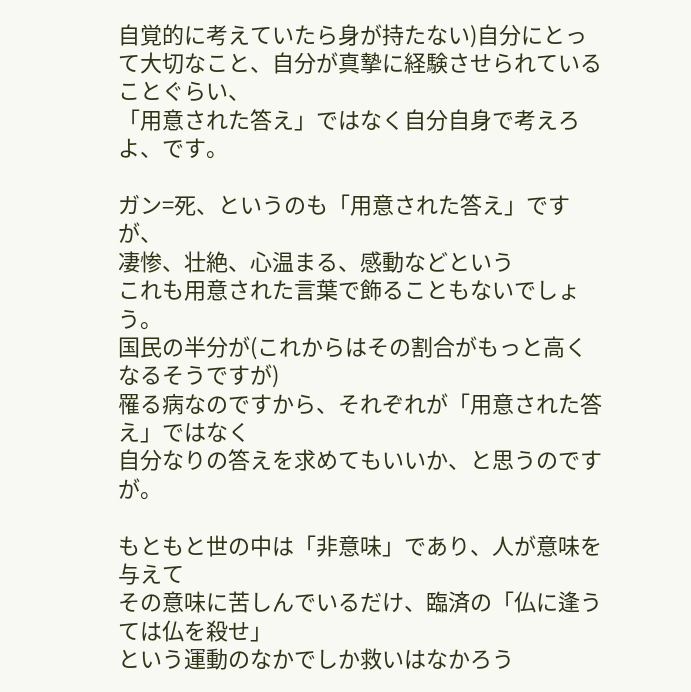自覚的に考えていたら身が持たない)自分にとって大切なこと、自分が真摯に経験させられていることぐらい、
「用意された答え」ではなく自分自身で考えろよ、です。

ガン=死、というのも「用意された答え」ですが、
凄惨、壮絶、心温まる、感動などという
これも用意された言葉で飾ることもないでしょう。
国民の半分が(これからはその割合がもっと高くなるそうですが)
罹る病なのですから、それぞれが「用意された答え」ではなく
自分なりの答えを求めてもいいか、と思うのですが。

もともと世の中は「非意味」であり、人が意味を与えて
その意味に苦しんでいるだけ、臨済の「仏に逢うては仏を殺せ」
という運動のなかでしか救いはなかろう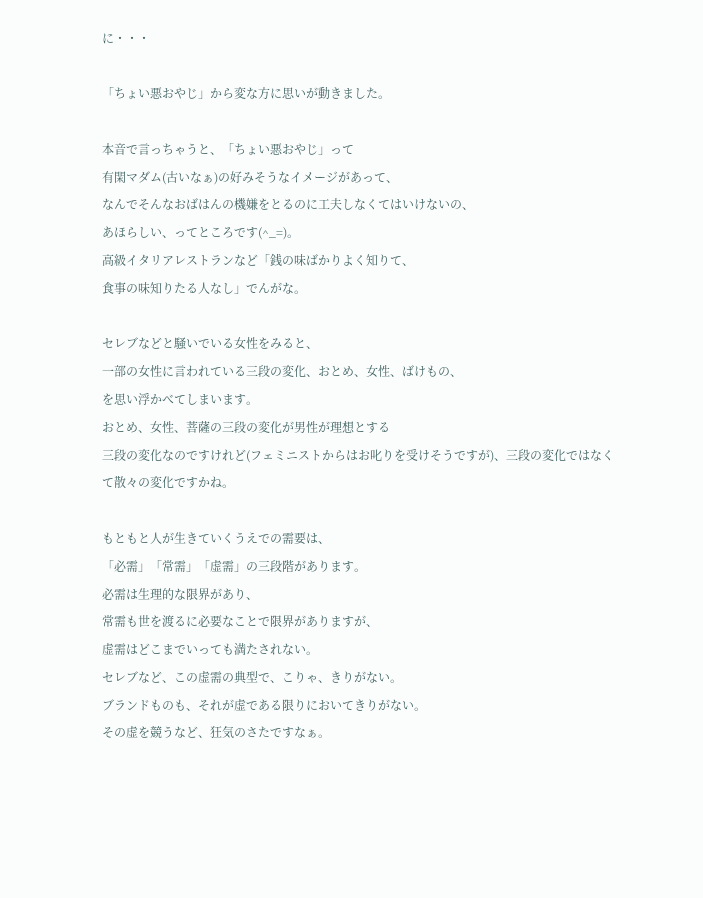に・・・

「ちょい悪おやじ」から変な方に思いが動きました。

本音で言っちゃうと、「ちょい悪おやじ」って
有閑マダム(古いなぁ)の好みそうなイメージがあって、
なんでそんなおばはんの機嫌をとるのに工夫しなくてはいけないの、
あほらしい、ってところです(^_=)。
高級イタリアレストランなど「銭の味ばかりよく知りて、
食事の味知りたる人なし」でんがな。

セレブなどと騒いでいる女性をみると、
一部の女性に言われている三段の変化、おとめ、女性、ばけもの、
を思い浮かべてしまいます。
おとめ、女性、菩薩の三段の変化が男性が理想とする
三段の変化なのですけれど(フェミニストからはお叱りを受けそうですが)、三段の変化ではなくて散々の変化ですかね。

もともと人が生きていくうえでの需要は、
「必需」「常需」「虚需」の三段階があります。
必需は生理的な限界があり、
常需も世を渡るに必要なことで限界がありますが、
虚需はどこまでいっても満たされない。
セレブなど、この虚需の典型で、こりゃ、きりがない。
ブランドものも、それが虚である限りにおいてきりがない。
その虚を競うなど、狂気のさたですなぁ。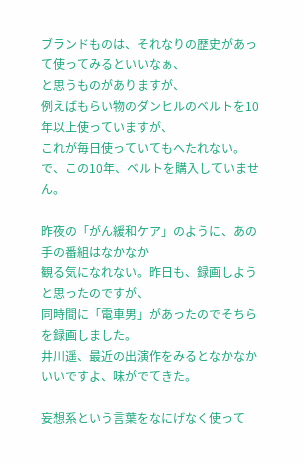ブランドものは、それなりの歴史があって使ってみるといいなぁ、
と思うものがありますが、
例えばもらい物のダンヒルのベルトを10年以上使っていますが、
これが毎日使っていてもへたれない。
で、この10年、ベルトを購入していません。

昨夜の「がん緩和ケア」のように、あの手の番組はなかなか
観る気になれない。昨日も、録画しようと思ったのですが、
同時間に「電車男」があったのでそちらを録画しました。
井川遥、最近の出演作をみるとなかなかいいですよ、味がでてきた。

妄想系という言葉をなにげなく使って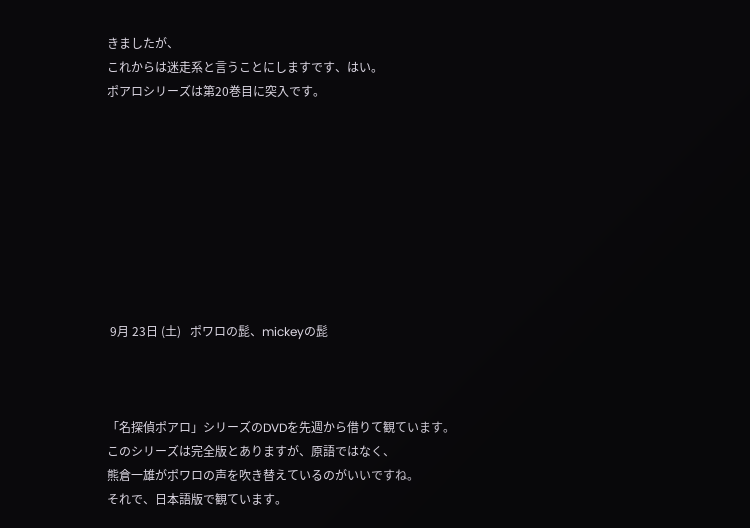きましたが、
これからは迷走系と言うことにしますです、はい。
ポアロシリーズは第20巻目に突入です。









 9月 23日 (土)   ポワロの髭、mickeyの髭



「名探偵ポアロ」シリーズのDVDを先週から借りて観ています。
このシリーズは完全版とありますが、原語ではなく、
熊倉一雄がポワロの声を吹き替えているのがいいですね。
それで、日本語版で観ています。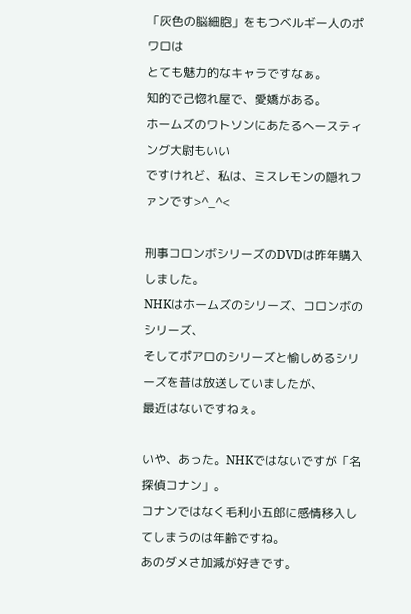「灰色の脳細胞」をもつベルギー人のポワロは
とても魅力的なキャラですなぁ。
知的で己惚れ屋で、愛嬌がある。
ホームズのワトソンにあたるへースティング大尉もいい
ですけれど、私は、ミスレモンの隠れファンです>^_^<

刑事コロンボシリーズのDVDは昨年購入しました。
NHKはホームズのシリーズ、コロンボのシリーズ、
そしてポアロのシリーズと愉しめるシリーズを昔は放送していましたが、
最近はないですねぇ。

いや、あった。NHKではないですが「名探偵コナン」。
コナンではなく毛利小五郎に感情移入してしまうのは年齢ですね。
あのダメさ加減が好きです。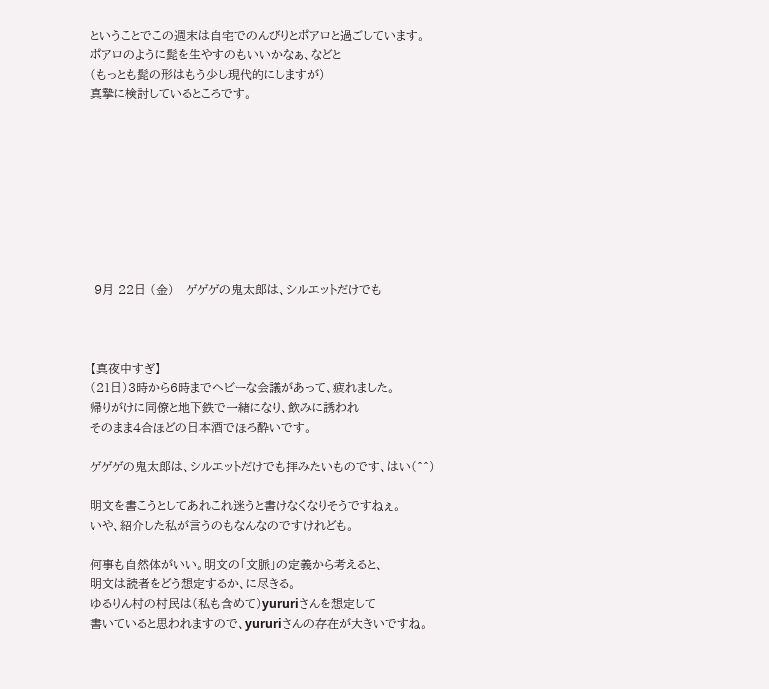ということでこの週末は自宅でのんびりとポアロと過ごしています。
ポアロのように髭を生やすのもいいかなぁ、などと
(もっとも髭の形はもう少し現代的にしますが)
真摯に検討しているところです。









 9月 22日 (金)   ゲゲゲの鬼太郎は、シルエットだけでも



【真夜中すぎ】
(21日)3時から6時までヘビーな会議があって、疲れました。
帰りがけに同僚と地下鉄で一緒になり、飲みに誘われ
そのまま4合ほどの日本酒でほろ酔いです。

ゲゲゲの鬼太郎は、シルエットだけでも拝みたいものです、はい(^^)

明文を書こうとしてあれこれ迷うと書けなくなりそうですねぇ。
いや、紹介した私が言うのもなんなのですけれども。

何事も自然体がいい。明文の「文脈」の定義から考えると、
明文は読者をどう想定するか、に尽きる。
ゆるりん村の村民は(私も含めて)yururiさんを想定して
書いていると思われますので、yururiさんの存在が大きいですね。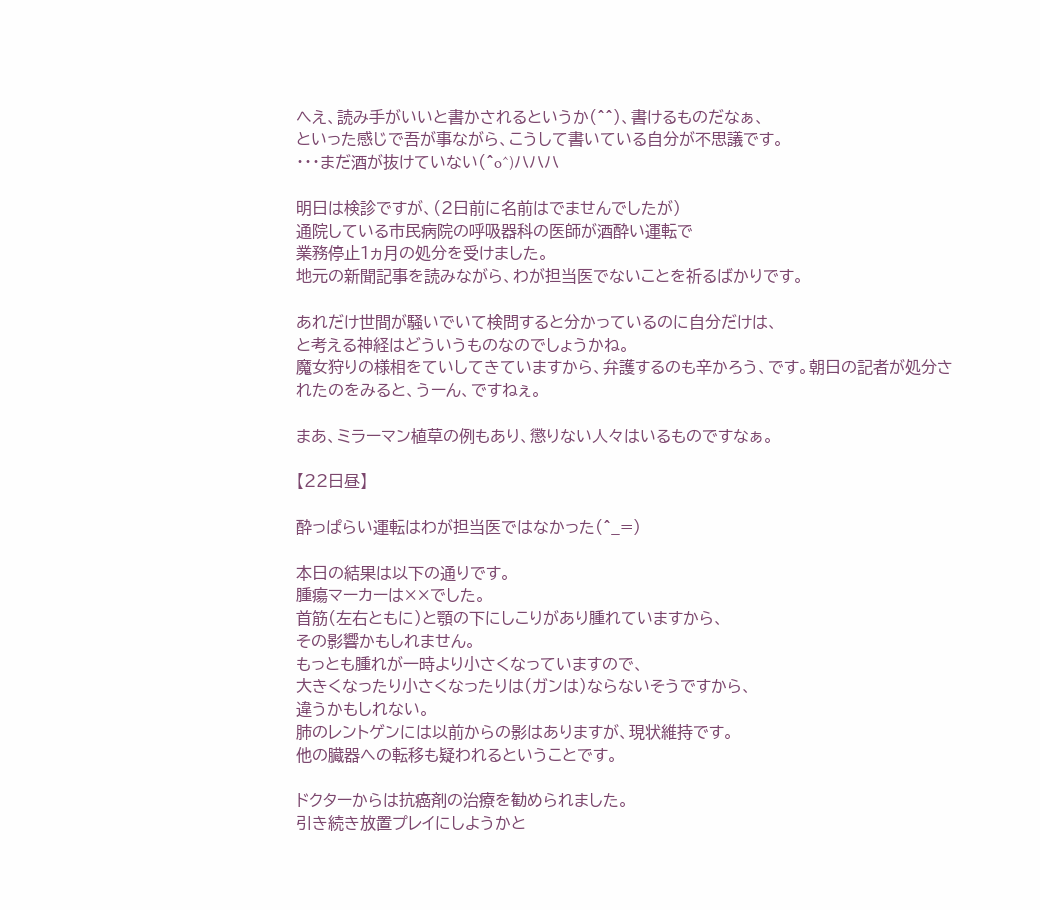へえ、読み手がいいと書かされるというか(^^)、書けるものだなぁ、
といった感じで吾が事ながら、こうして書いている自分が不思議です。
・・・まだ酒が抜けていない(^o^)ハハハ

明日は検診ですが、(2日前に名前はでませんでしたが)
通院している市民病院の呼吸器科の医師が酒酔い運転で
業務停止1ヵ月の処分を受けました。
地元の新聞記事を読みながら、わが担当医でないことを祈るばかりです。

あれだけ世間が騒いでいて検問すると分かっているのに自分だけは、
と考える神経はどういうものなのでしょうかね。
魔女狩りの様相をていしてきていますから、弁護するのも辛かろう、です。朝日の記者が処分されたのをみると、うーん、ですねぇ。

まあ、ミラーマン植草の例もあり、懲りない人々はいるものですなぁ。

【22日昼】

酔っぱらい運転はわが担当医ではなかった(^_=)

本日の結果は以下の通りです。
腫瘍マーカーは××でした。
首筋(左右ともに)と顎の下にしこりがあり腫れていますから、
その影響かもしれません。
もっとも腫れが一時より小さくなっていますので、
大きくなったり小さくなったりは(ガンは)ならないそうですから、
違うかもしれない。
肺のレントゲンには以前からの影はありますが、現状維持です。
他の臓器への転移も疑われるということです。

ドクターからは抗癌剤の治療を勧められました。
引き続き放置プレイにしようかと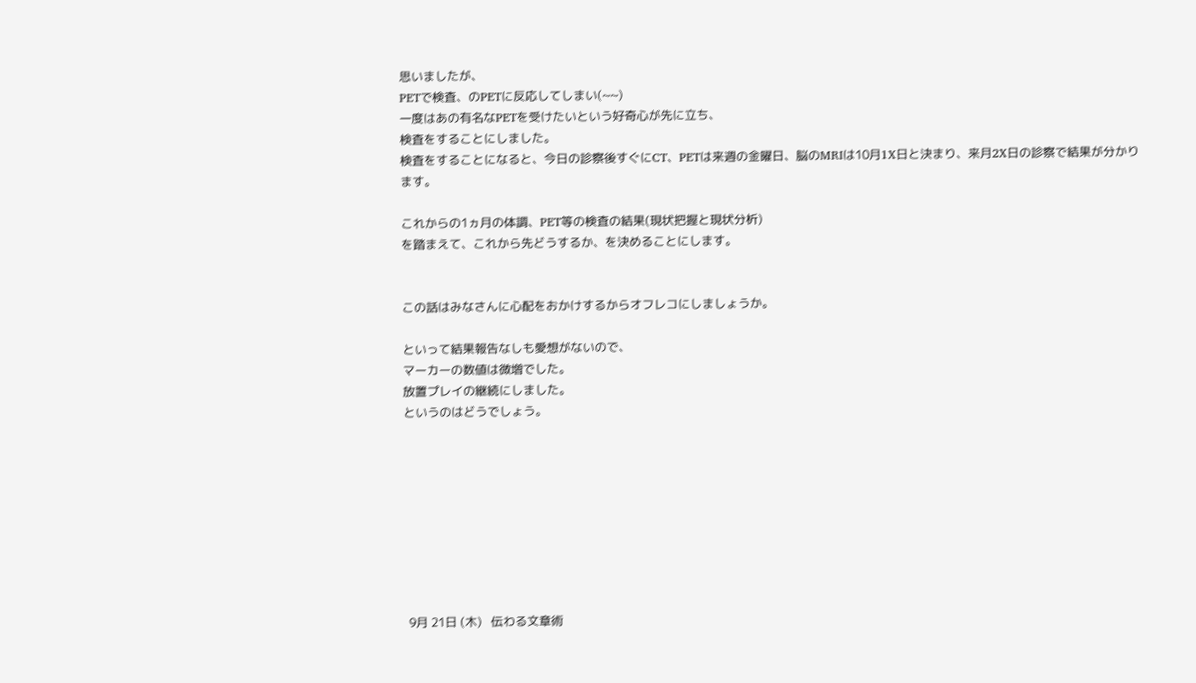思いましたが、
PETで検査、のPETに反応してしまい(~~)
一度はあの有名なPETを受けたいという好奇心が先に立ち、
検査をすることにしました。
検査をすることになると、今日の診察後すぐにCT、PETは来週の金曜日、脳のMRIは10月1X日と決まり、来月2X日の診察で結果が分かります。

これからの1ヵ月の体調、PET等の検査の結果(現状把握と現状分析)
を踏まえて、これから先どうするか、を決めることにします。


この話はみなさんに心配をおかけするからオフレコにしましょうか。

といって結果報告なしも愛想がないので、
マーカーの数値は微増でした。
放置プレイの継続にしました。
というのはどうでしょう。









 9月 21日 (木)   伝わる文章術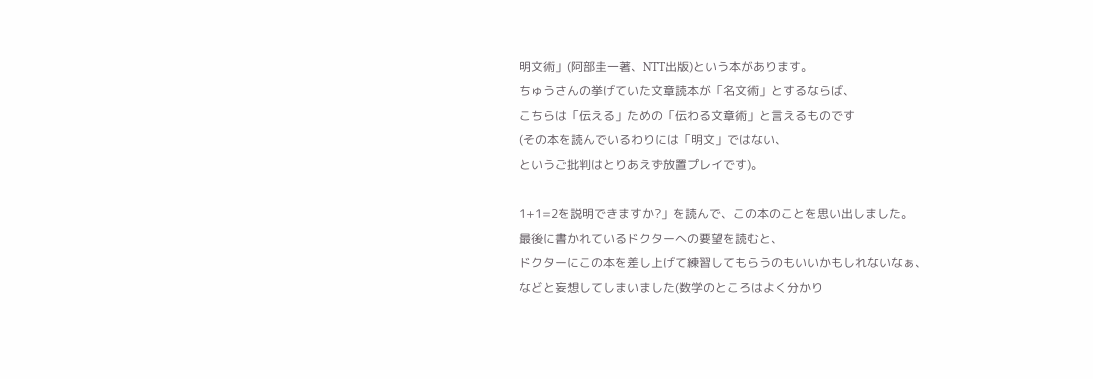明文術」(阿部圭一著、NTT出版)という本があります。
ちゅうさんの挙げていた文章読本が「名文術」とするならば、
こちらは「伝える」ための「伝わる文章術」と言えるものです
(その本を読んでいるわりには「明文」ではない、
というご批判はとりあえず放置プレイです)。

1+1=2を説明できますか?」を読んで、この本のことを思い出しました。
最後に書かれているドクターへの要望を読むと、
ドクターにこの本を差し上げて練習してもらうのもいいかもしれないなぁ、
などと妄想してしまいました(数学のところはよく分かり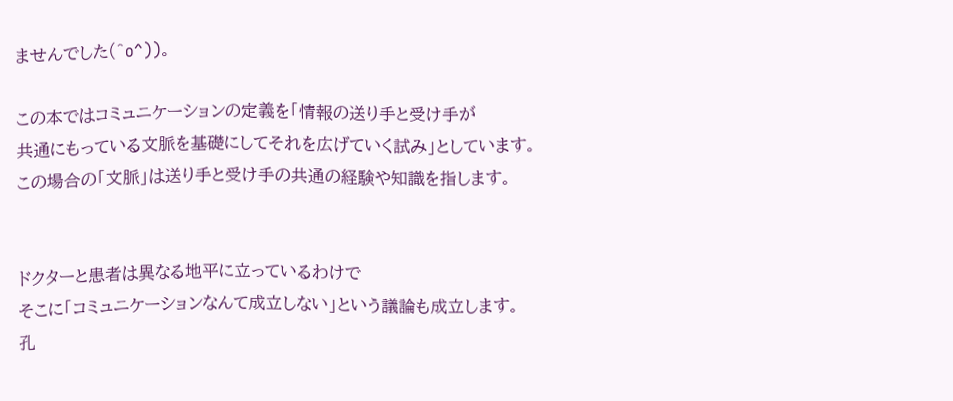ませんでした(^o^))。

この本ではコミュニケーションの定義を「情報の送り手と受け手が
共通にもっている文脈を基礎にしてそれを広げていく試み」としています。
この場合の「文脈」は送り手と受け手の共通の経験や知識を指します。


ドクターと患者は異なる地平に立っているわけで
そこに「コミュニケーションなんて成立しない」という議論も成立します。
孔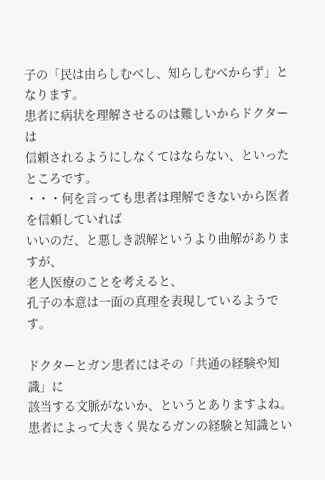子の「民は由らしむべし、知らしむべからず」となります。
患者に病状を理解させるのは難しいからドクターは
信頼されるようにしなくてはならない、といったところです。
・・・何を言っても患者は理解できないから医者を信頼していれば
いいのだ、と悪しき誤解というより曲解がありますが、
老人医療のことを考えると、
孔子の本意は一面の真理を表現しているようです。

ドクターとガン患者にはその「共通の経験や知識」に
該当する文脈がないか、というとありますよね。
患者によって大きく異なるガンの経験と知識とい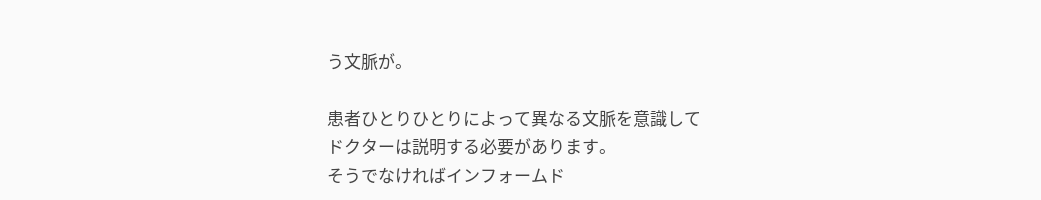う文脈が。

患者ひとりひとりによって異なる文脈を意識して
ドクターは説明する必要があります。
そうでなければインフォームド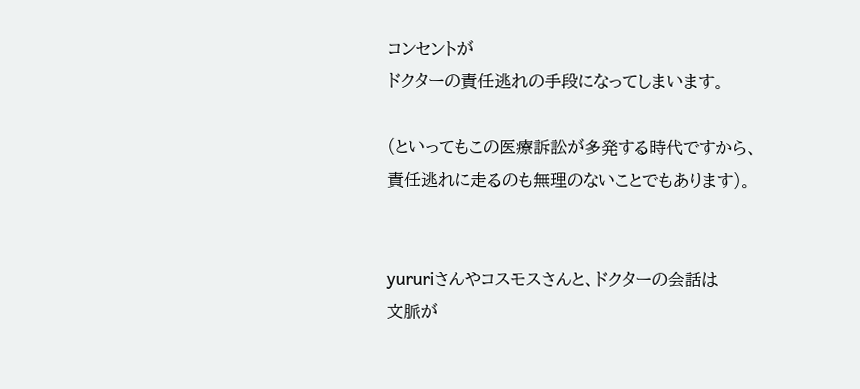コンセントが
ドクターの責任逃れの手段になってしまいます。

(といってもこの医療訴訟が多発する時代ですから、
責任逃れに走るのも無理のないことでもあります)。


yururiさんやコスモスさんと、ドクターの会話は
文脈が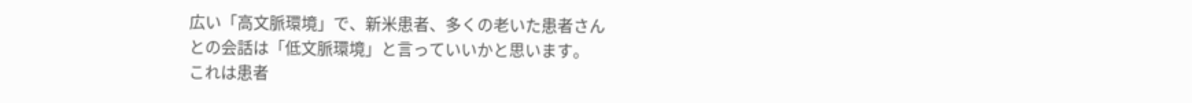広い「高文脈環境」で、新米患者、多くの老いた患者さん
との会話は「低文脈環境」と言っていいかと思います。
これは患者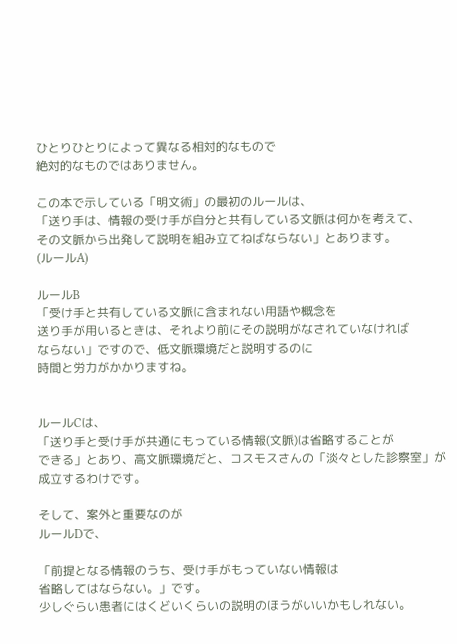ひとりひとりによって異なる相対的なもので
絶対的なものではありません。

この本で示している「明文術」の最初のルールは、
「送り手は、情報の受け手が自分と共有している文脈は何かを考えて、
その文脈から出発して説明を組み立てねばならない」とあります。
(ルールA)

ルールB
「受け手と共有している文脈に含まれない用語や概念を
送り手が用いるときは、それより前にその説明がなされていなければ
ならない」ですので、低文脈環境だと説明するのに
時間と労力がかかりますね。


ルールCは、
「送り手と受け手が共通にもっている情報(文脈)は省略することが
できる」とあり、高文脈環境だと、コスモスさんの「淡々とした診察室」が
成立するわけです。

そして、案外と重要なのが
ルールDで、

「前提となる情報のうち、受け手がもっていない情報は
省略してはならない。」です。
少しぐらい患者にはくどいくらいの説明のほうがいいかもしれない。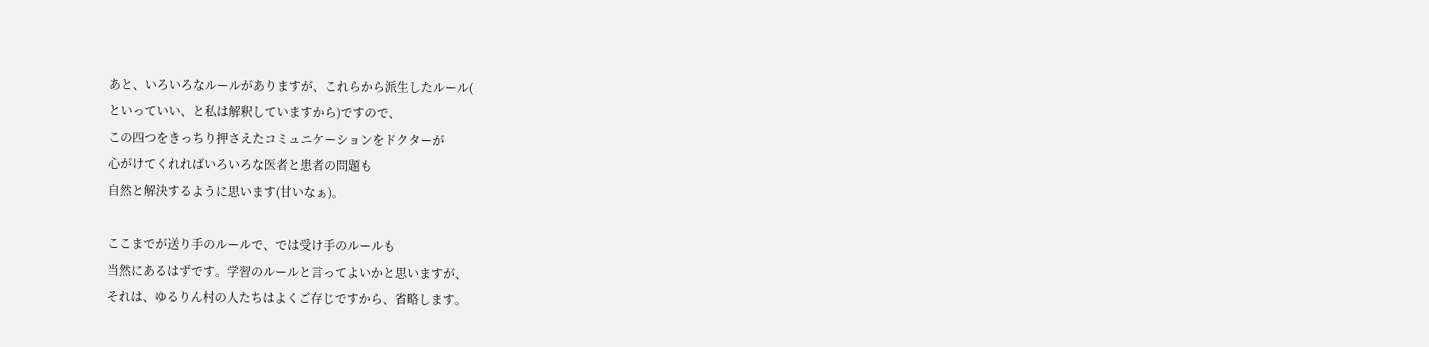あと、いろいろなルールがありますが、これらから派生したルール(
といっていい、と私は解釈していますから)ですので、
この四つをきっちり押さえたコミュニケーションをドクターが
心がけてくれればいろいろな医者と患者の問題も
自然と解決するように思います(甘いなぁ)。

ここまでが送り手のルールで、では受け手のルールも
当然にあるはずです。学習のルールと言ってよいかと思いますが、
それは、ゆるりん村の人たちはよくご存じですから、省略します。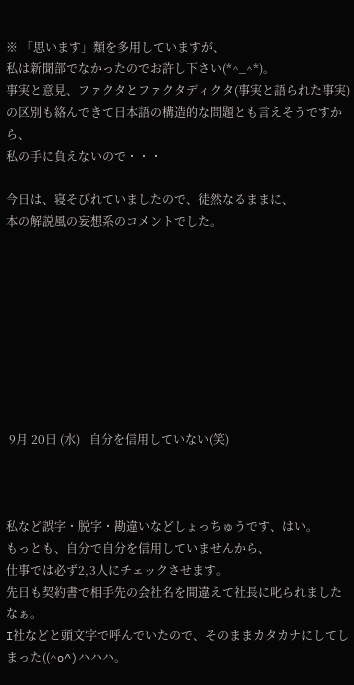※ 「思います」類を多用していますが、
私は新聞部でなかったのでお許し下さい(*^_^*)。
事実と意見、ファクタとファクタディクタ(事実と語られた事実)
の区別も絡んできて日本語の構造的な問題とも言えそうですから、
私の手に負えないので・・・

今日は、寝そびれていましたので、徒然なるままに、
本の解説風の妄想系のコメントでした。









 9月 20日 (水)   自分を信用していない(笑)



私など誤字・脱字・勘違いなどしょっちゅうです、はい。
もっとも、自分で自分を信用していませんから、
仕事では必ず2,3人にチェックさせます。
先日も契約書で相手先の会社名を間違えて社長に叱られましたなぁ。
I社などと頭文字で呼んでいたので、そのままカタカナにしてしまった((^o^)ハハハ。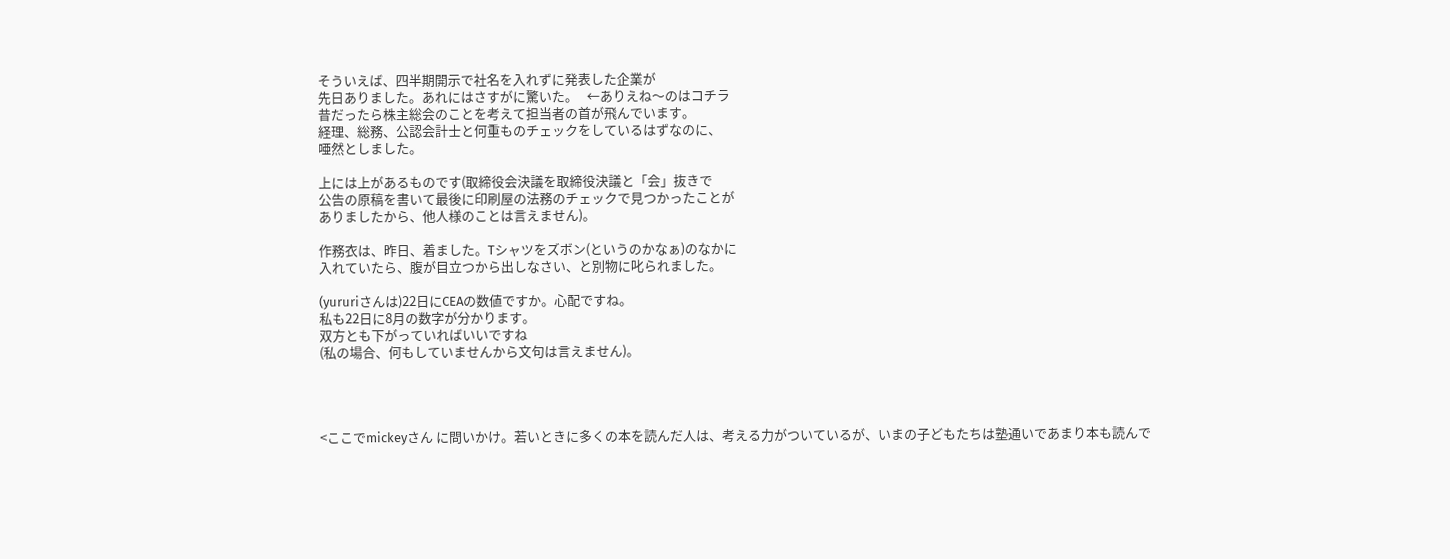そういえば、四半期開示で社名を入れずに発表した企業が
先日ありました。あれにはさすがに驚いた。   ←ありえね〜のはコチラ
昔だったら株主総会のことを考えて担当者の首が飛んでいます。
経理、総務、公認会計士と何重ものチェックをしているはずなのに、
唖然としました。

上には上があるものです(取締役会決議を取締役決議と「会」抜きで
公告の原稿を書いて最後に印刷屋の法務のチェックで見つかったことが
ありましたから、他人様のことは言えません)。

作務衣は、昨日、着ました。Tシャツをズボン(というのかなぁ)のなかに
入れていたら、腹が目立つから出しなさい、と別物に叱られました。

(yururiさんは)22日にCEAの数値ですか。心配ですね。
私も22日に8月の数字が分かります。
双方とも下がっていればいいですね
(私の場合、何もしていませんから文句は言えません)。




<ここでmickeyさん に問いかけ。若いときに多くの本を読んだ人は、考える力がついているが、いまの子どもたちは塾通いであまり本も読んで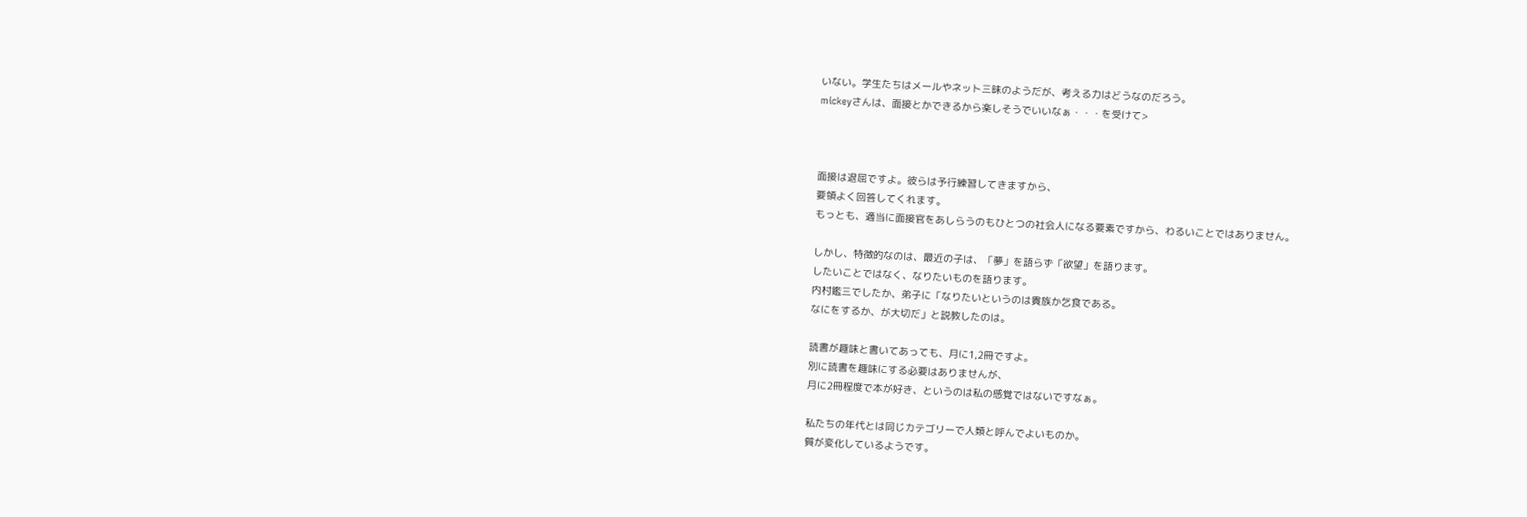いない。学生たちはメールやネット三昧のようだが、考える力はどうなのだろう。
mickeyさんは、面接とかできるから楽しそうでいいなぁ・・・を受けて>



面接は退屈ですよ。彼らは予行練習してきますから、
要領よく回答してくれます。
もっとも、適当に面接官をあしらうのもひとつの社会人になる要素ですから、わるいことではありません。

しかし、特徴的なのは、最近の子は、「夢」を語らず「欲望」を語ります。
したいことではなく、なりたいものを語ります。
内村鑑三でしたか、弟子に「なりたいというのは貴族か乞食である。
なにをするか、が大切だ」と説教したのは。

読書が趣味と書いてあっても、月に1,2冊ですよ。
別に読書を趣味にする必要はありませんが、
月に2冊程度で本が好き、というのは私の感覚ではないですなぁ。

私たちの年代とは同じカテゴリーで人類と呼んでよいものか。
質が変化しているようです。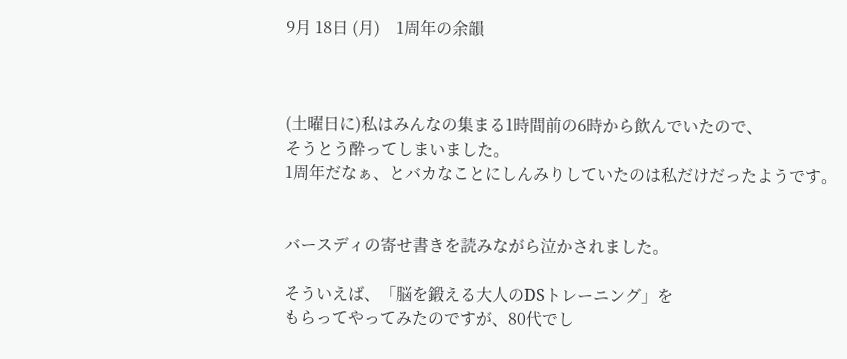9月 18日 (月)    1周年の余韻



(土曜日に)私はみんなの集まる1時間前の6時から飲んでいたので、
そうとう酔ってしまいました。
1周年だなぁ、とバカなことにしんみりしていたのは私だけだったようです。


バースディの寄せ書きを読みながら泣かされました。

そういえば、「脳を鍛える大人のDSトレーニング」を
もらってやってみたのですが、80代でし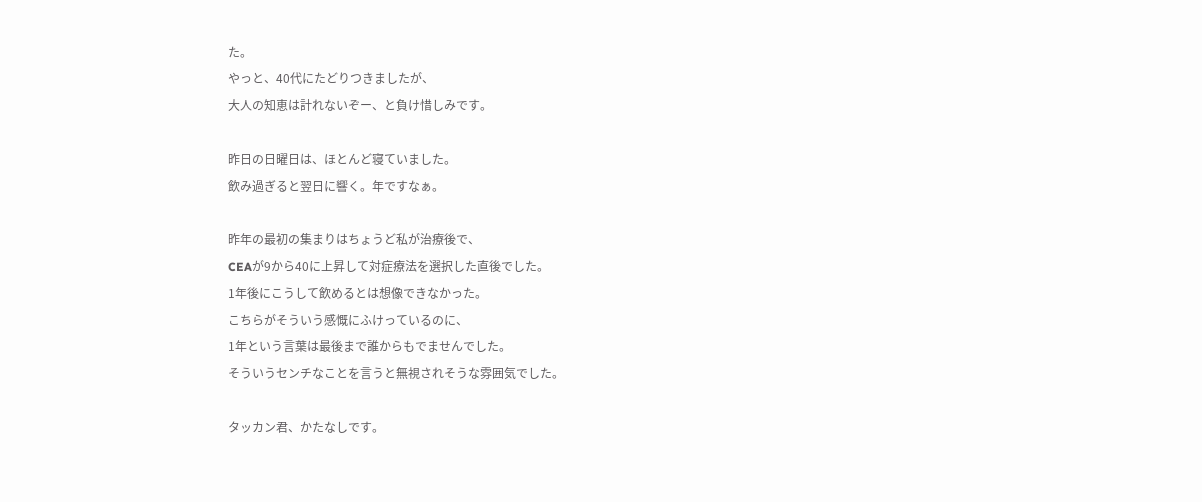た。
やっと、40代にたどりつきましたが、
大人の知恵は計れないぞー、と負け惜しみです。

昨日の日曜日は、ほとんど寝ていました。
飲み過ぎると翌日に響く。年ですなぁ。

昨年の最初の集まりはちょうど私が治療後で、
CEAが9から40に上昇して対症療法を選択した直後でした。
1年後にこうして飲めるとは想像できなかった。
こちらがそういう感慨にふけっているのに、
1年という言葉は最後まで誰からもでませんでした。
そういうセンチなことを言うと無視されそうな雰囲気でした。

タッカン君、かたなしです。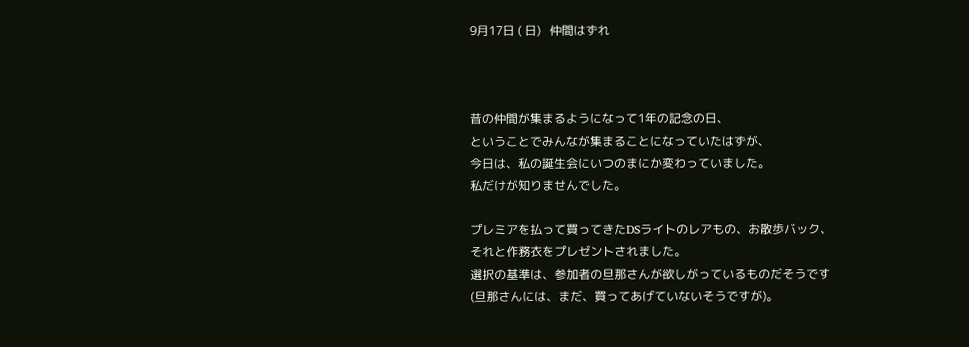9月17日 ( 日)   仲間はずれ



昔の仲間が集まるようになって1年の記念の日、
ということでみんなが集まることになっていたはずが、
今日は、私の誕生会にいつのまにか変わっていました。
私だけが知りませんでした。

プレミアを払って買ってきたDSライトのレアもの、お散歩バック、
それと作務衣をプレゼントされました。
選択の基準は、参加者の旦那さんが欲しがっているものだそうです
(旦那さんには、まだ、買ってあげていないそうですが)。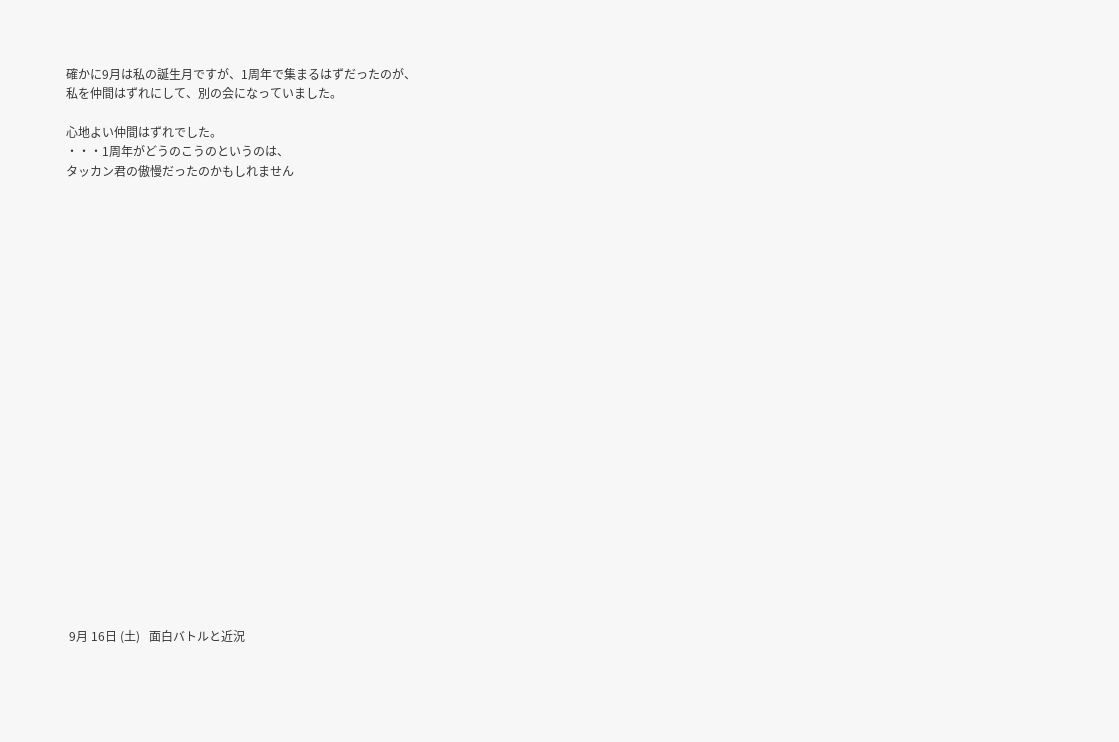確かに9月は私の誕生月ですが、1周年で集まるはずだったのが、
私を仲間はずれにして、別の会になっていました。

心地よい仲間はずれでした。
・・・1周年がどうのこうのというのは、
タッカン君の傲慢だったのかもしれません























 9月 16日 (土)   面白バトルと近況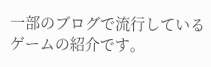一部のブログで流行しているゲームの紹介です。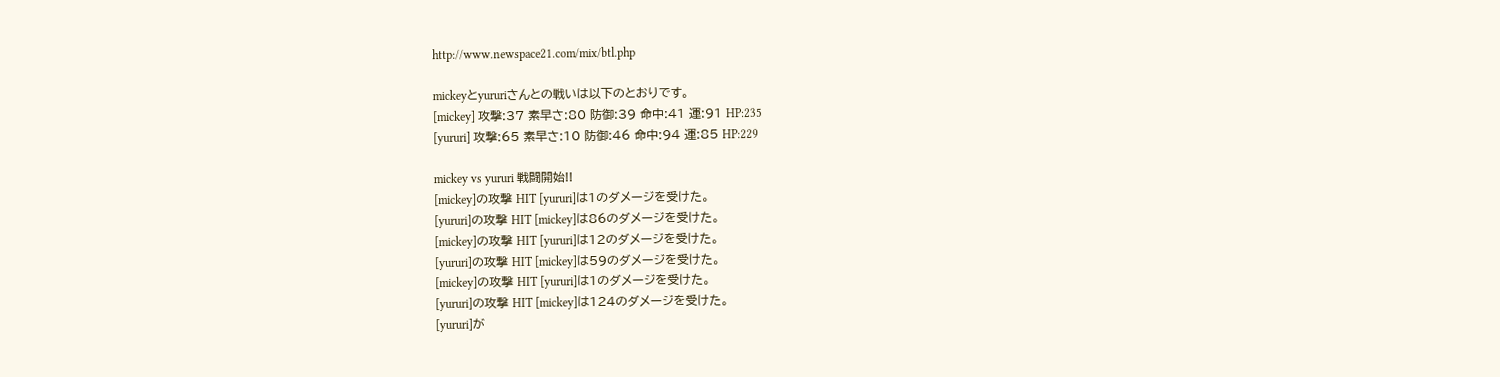http://www.newspace21.com/mix/btl.php

mickeyとyururiさんとの戦いは以下のとおりです。
[mickey] 攻撃:37 素早さ:80 防御:39 命中:41 運:91 HP:235
[yururi] 攻撃:65 素早さ:10 防御:46 命中:94 運:85 HP:229

mickey vs yururi 戦闘開始!!
[mickey]の攻撃 HIT [yururi]は1のダメージを受けた。
[yururi]の攻撃 HIT [mickey]は86のダメージを受けた。
[mickey]の攻撃 HIT [yururi]は12のダメージを受けた。
[yururi]の攻撃 HIT [mickey]は59のダメージを受けた。
[mickey]の攻撃 HIT [yururi]は1のダメージを受けた。
[yururi]の攻撃 HIT [mickey]は124のダメージを受けた。
[yururi]が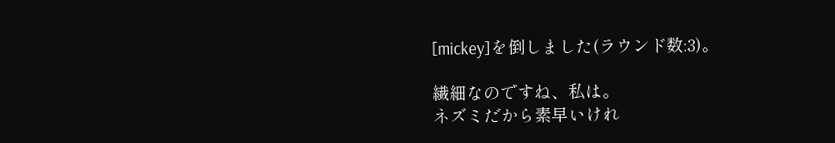[mickey]を倒しました(ラウンド数:3)。

繊細なのですね、私は。
ネズミだから素早いけれ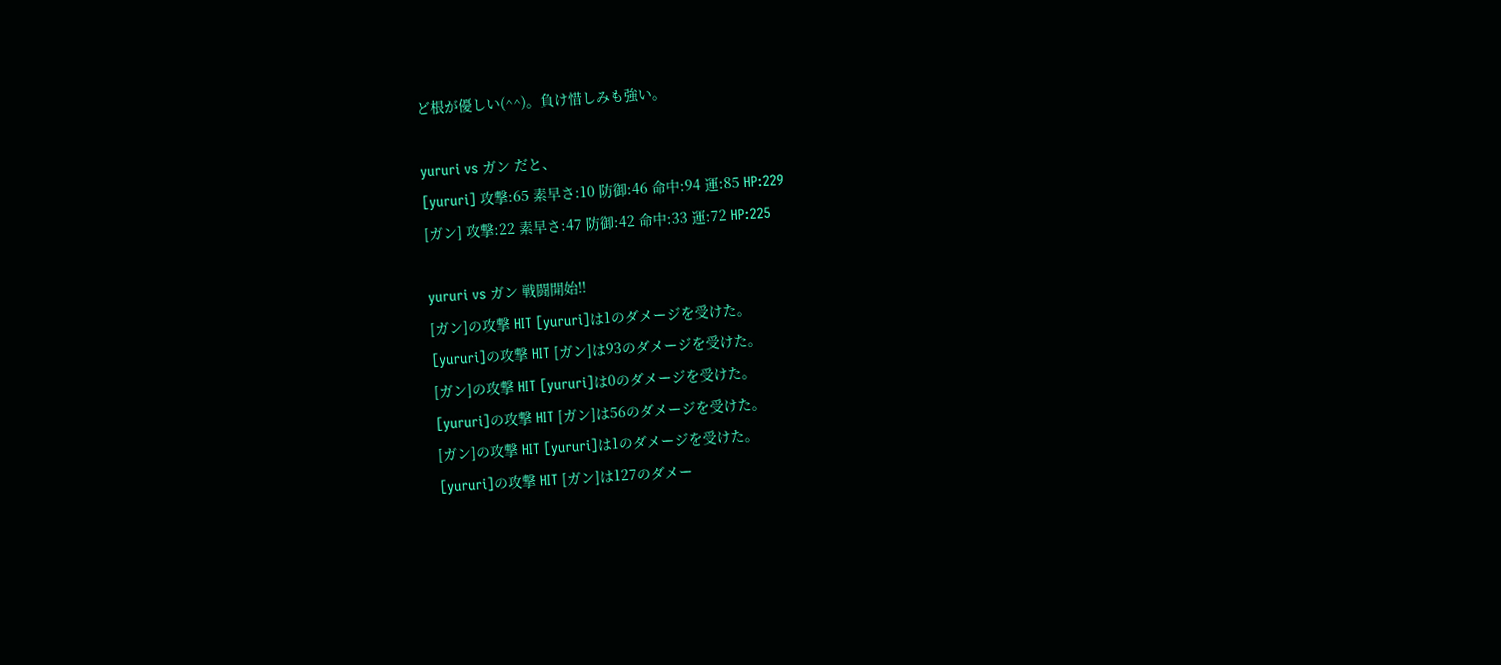ど根が優しい(^^)。負け惜しみも強い。

yururi vs ガン だと、
[yururi] 攻撃:65 素早さ:10 防御:46 命中:94 運:85 HP:229
[ガン] 攻撃:22 素早さ:47 防御:42 命中:33 運:72 HP:225

yururi vs ガン 戦闘開始!!
[ガン]の攻撃 HIT [yururi]は1のダメージを受けた。
[yururi]の攻撃 HIT [ガン]は93のダメージを受けた。
[ガン]の攻撃 HIT [yururi]は0のダメージを受けた。
[yururi]の攻撃 HIT [ガン]は56のダメージを受けた。
[ガン]の攻撃 HIT [yururi]は1のダメージを受けた。
[yururi]の攻撃 HIT [ガン]は127のダメー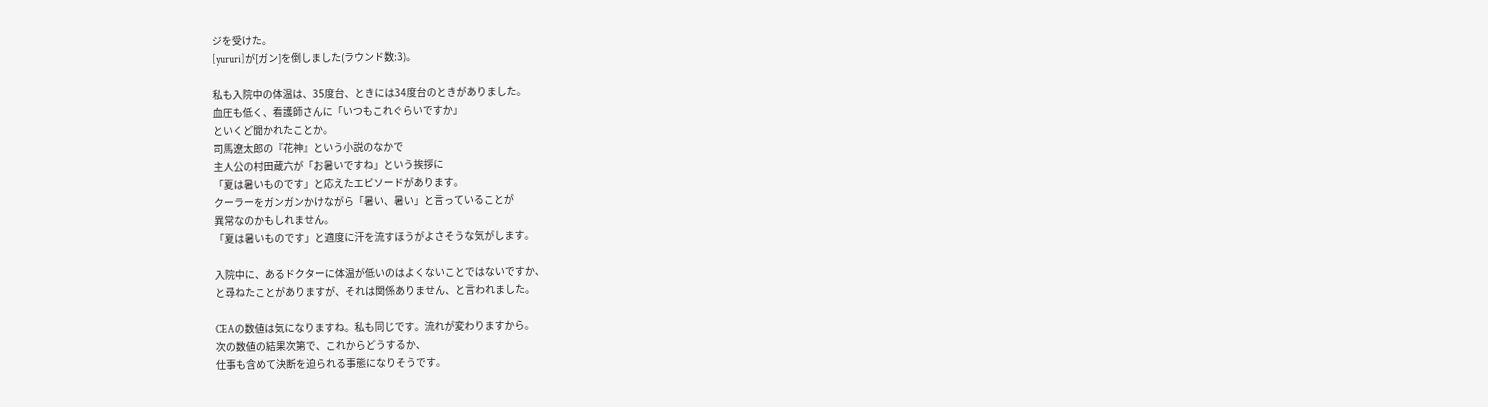ジを受けた。
[yururi]が[ガン]を倒しました(ラウンド数:3)。

私も入院中の体温は、35度台、ときには34度台のときがありました。
血圧も低く、看護師さんに「いつもこれぐらいですか」
といくど聞かれたことか。
司馬遼太郎の『花神』という小説のなかで
主人公の村田蔵六が「お暑いですね」という挨拶に
「夏は暑いものです」と応えたエピソードがあります。
クーラーをガンガンかけながら「暑い、暑い」と言っていることが
異常なのかもしれません。
「夏は暑いものです」と適度に汗を流すほうがよさそうな気がします。

入院中に、あるドクターに体温が低いのはよくないことではないですか、
と尋ねたことがありますが、それは関係ありません、と言われました。

CEAの数値は気になりますね。私も同じです。流れが変わりますから。
次の数値の結果次第で、これからどうするか、
仕事も含めて決断を迫られる事態になりそうです。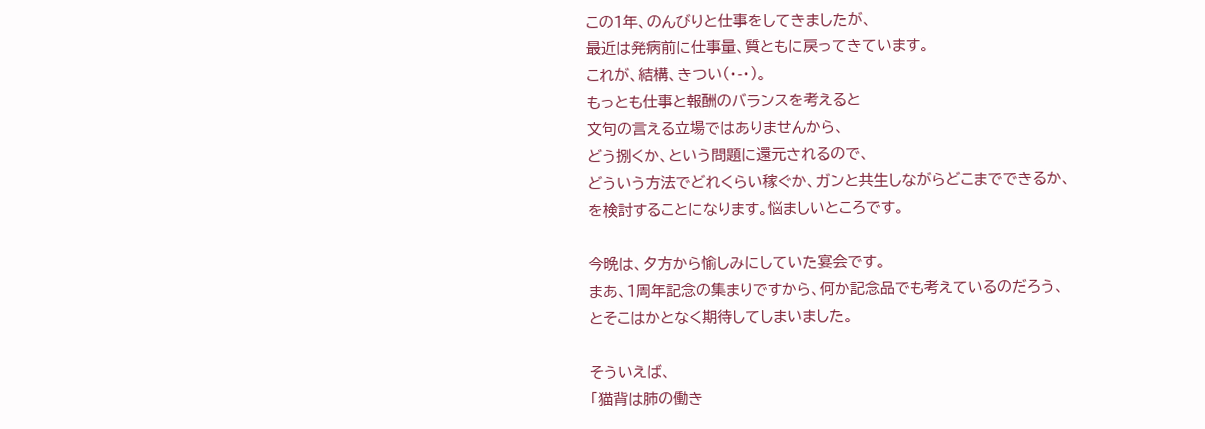この1年、のんびりと仕事をしてきましたが、
最近は発病前に仕事量、質ともに戻ってきています。
これが、結構、きつい(・-・)。
もっとも仕事と報酬のバランスを考えると
文句の言える立場ではありませんから、
どう捌くか、という問題に還元されるので、
どういう方法でどれくらい稼ぐか、ガンと共生しながらどこまでできるか、
を検討することになります。悩ましいところです。

今晩は、夕方から愉しみにしていた宴会です。
まあ、1周年記念の集まりですから、何か記念品でも考えているのだろう、
とそこはかとなく期待してしまいました。

そういえば、
「猫背は肺の働き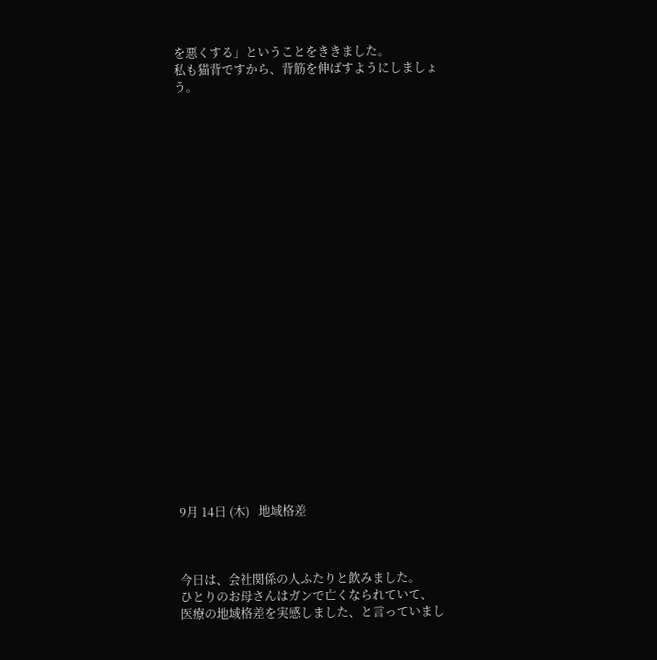を悪くする」ということをききました。
私も猫背ですから、背筋を伸ばすようにしましょう。
























9月 14日 (木)   地域格差



今日は、会社関係の人ふたりと飲みました。
ひとりのお母さんはガンで亡くなられていて、
医療の地域格差を実感しました、と言っていまし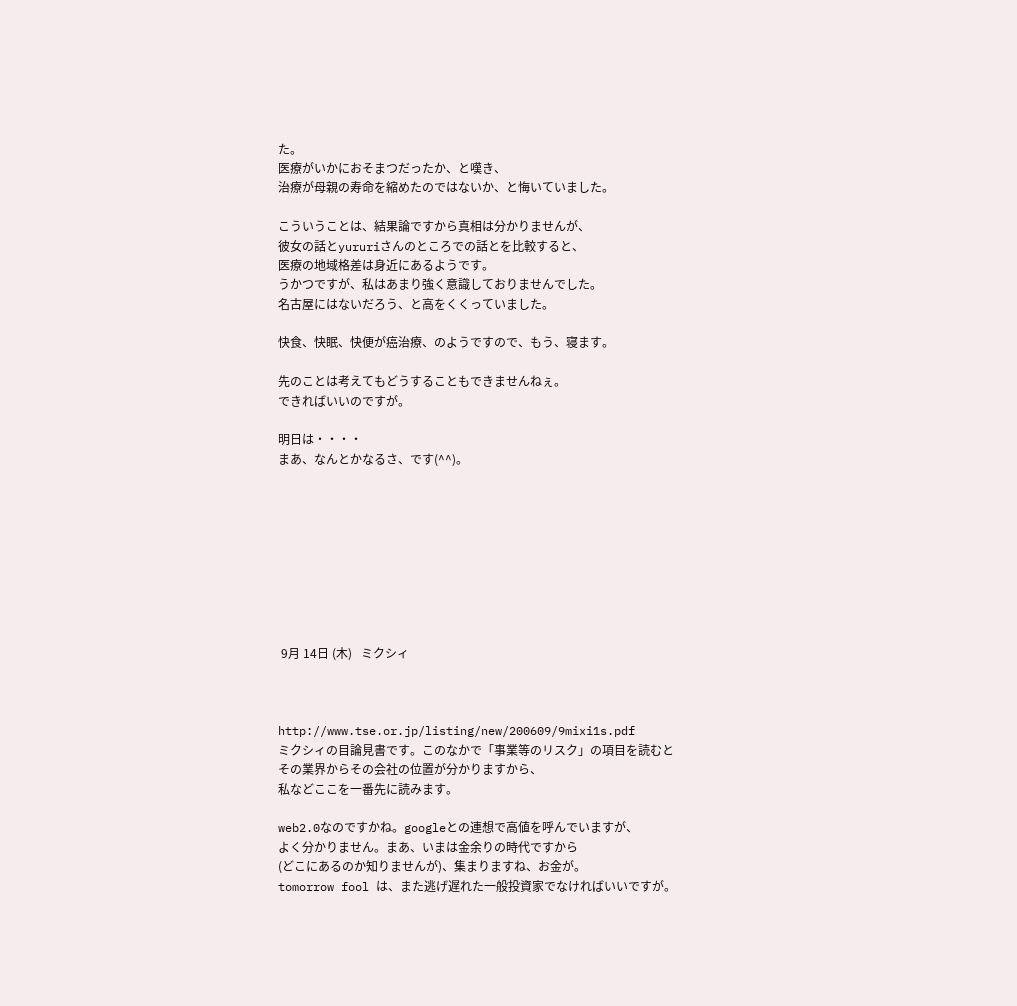た。
医療がいかにおそまつだったか、と嘆き、
治療が母親の寿命を縮めたのではないか、と悔いていました。

こういうことは、結果論ですから真相は分かりませんが、
彼女の話とyururiさんのところでの話とを比較すると、
医療の地域格差は身近にあるようです。
うかつですが、私はあまり強く意識しておりませんでした。
名古屋にはないだろう、と高をくくっていました。

快食、快眠、快便が癌治療、のようですので、もう、寝ます。

先のことは考えてもどうすることもできませんねぇ。
できればいいのですが。

明日は・・・・
まあ、なんとかなるさ、です(^^)。









 9月 14日 (木)   ミクシィ



http://www.tse.or.jp/listing/new/200609/9mixi1s.pdf
ミクシィの目論見書です。このなかで「事業等のリスク」の項目を読むと
その業界からその会社の位置が分かりますから、
私などここを一番先に読みます。

web2.0なのですかね。googleとの連想で高値を呼んでいますが、
よく分かりません。まあ、いまは金余りの時代ですから
(どこにあるのか知りませんが)、集まりますね、お金が。
tomorrow fool は、また逃げ遅れた一般投資家でなければいいですが。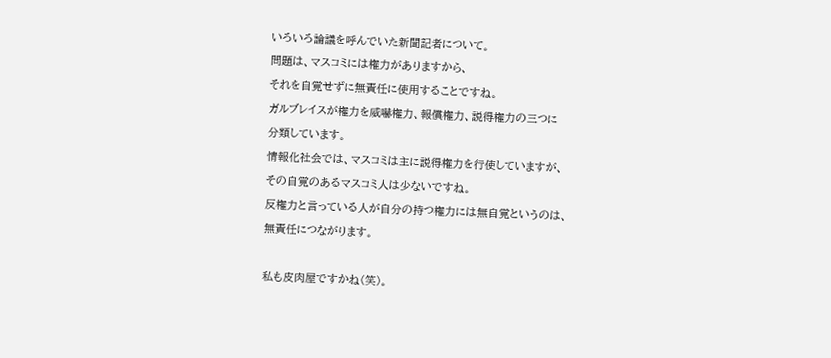いろいろ論議を呼んでいた新聞記者について。
問題は、マスコミには権力がありますから、
それを自覚せずに無責任に使用することですね。
ガルブレイスが権力を威嚇権力、報償権力、説得権力の三つに
分類しています。
情報化社会では、マスコミは主に説得権力を行使していますが、
その自覚のあるマスコミ人は少ないですね。
反権力と言っている人が自分の持つ権力には無自覚というのは、
無責任につながります。

私も皮肉屋ですかね(笑)。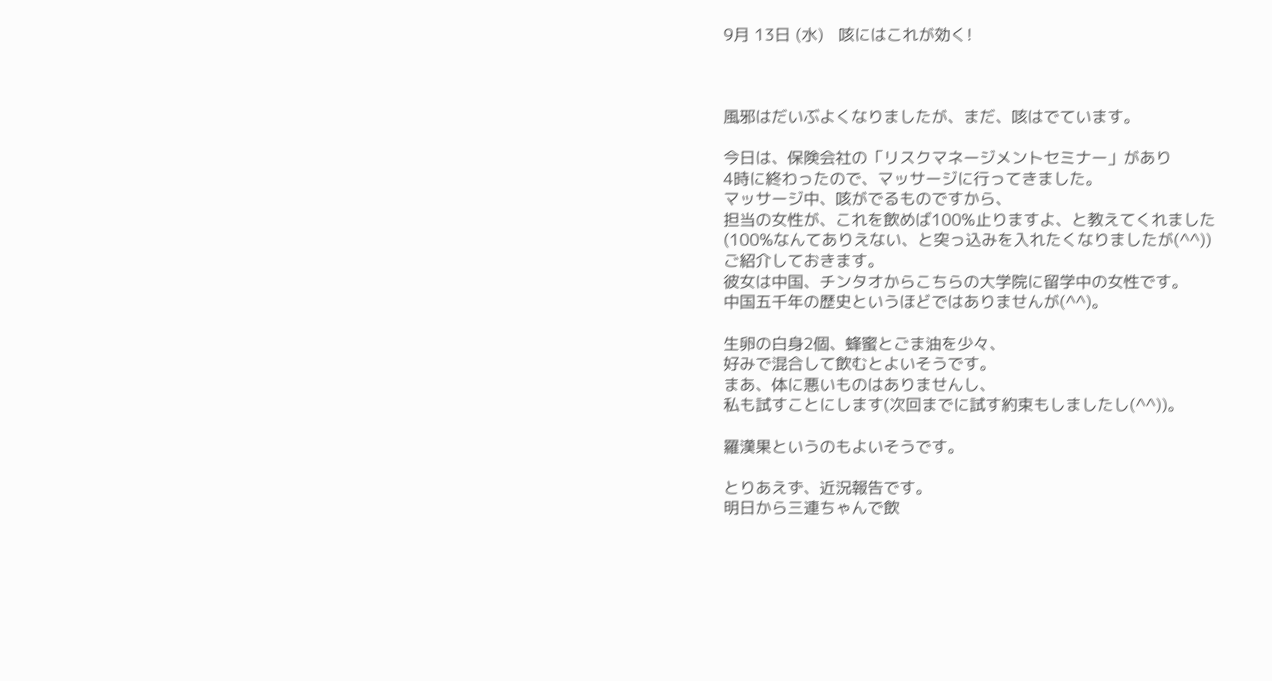9月 13日 (水)   咳にはこれが効く!



風邪はだいぶよくなりましたが、まだ、咳はでています。

今日は、保険会社の「リスクマネージメントセミナー」があり
4時に終わったので、マッサージに行ってきました。
マッサージ中、咳がでるものですから、
担当の女性が、これを飲めば100%止りますよ、と教えてくれました
(100%なんてありえない、と突っ込みを入れたくなりましたが(^^))
ご紹介しておきます。
彼女は中国、チンタオからこちらの大学院に留学中の女性です。
中国五千年の歴史というほどではありませんが(^^)。

生卵の白身2個、蜂蜜とごま油を少々、
好みで混合して飲むとよいそうです。
まあ、体に悪いものはありませんし、
私も試すことにします(次回までに試す約束もしましたし(^^))。

羅漢果というのもよいそうです。

とりあえず、近況報告です。
明日から三連ちゃんで飲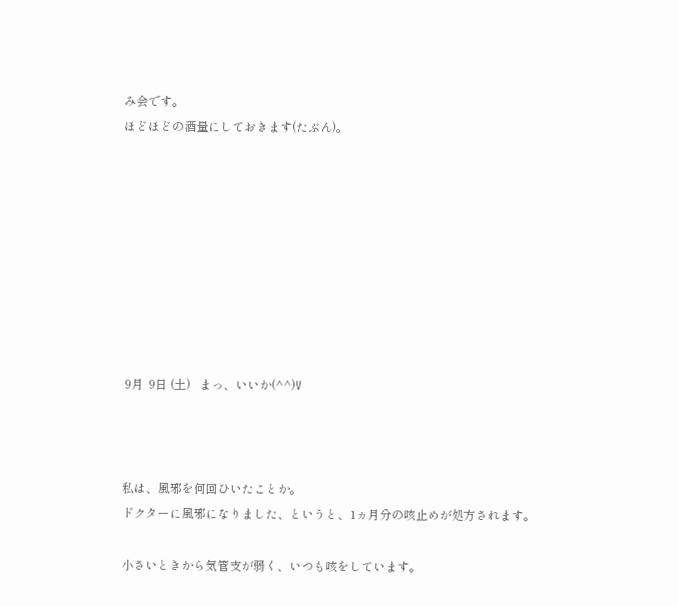み会です。
ほどほどの酒量にしておきます(たぶん)。









 9月  9日 (土)   まっ、いいか(^^)V



私は、風邪を何回ひいたことか。
ドクターに風邪になりました、というと、1ヵ月分の咳止めが処方されます。

小さいときから気管支が弱く、いつも咳をしています。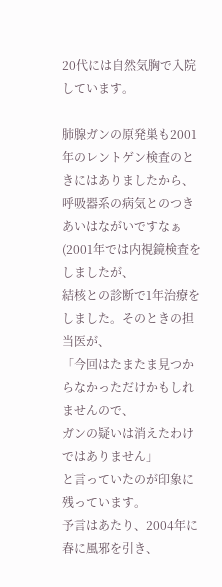20代には自然気胸で入院しています。

肺腺ガンの原発巣も2001年のレントゲン検査のときにはありましたから、呼吸器系の病気とのつきあいはながいですなぁ
(2001年では内視鏡検査をしましたが、
結核との診断で1年治療をしました。そのときの担当医が、
「今回はたまたま見つからなかっただけかもしれませんので、
ガンの疑いは消えたわけではありません」
と言っていたのが印象に残っています。
予言はあたり、2004年に春に風邪を引き、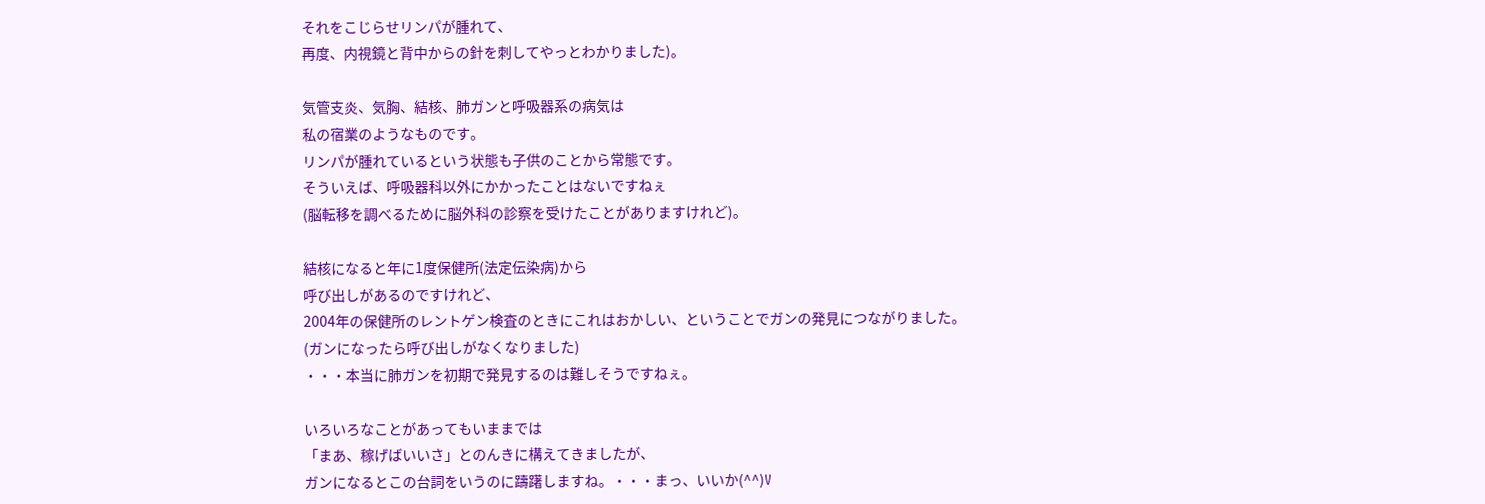それをこじらせリンパが腫れて、
再度、内視鏡と背中からの針を刺してやっとわかりました)。

気管支炎、気胸、結核、肺ガンと呼吸器系の病気は
私の宿業のようなものです。
リンパが腫れているという状態も子供のことから常態です。
そういえば、呼吸器科以外にかかったことはないですねぇ
(脳転移を調べるために脳外科の診察を受けたことがありますけれど)。

結核になると年に1度保健所(法定伝染病)から
呼び出しがあるのですけれど、
2004年の保健所のレントゲン検査のときにこれはおかしい、ということでガンの発見につながりました。
(ガンになったら呼び出しがなくなりました)
・・・本当に肺ガンを初期で発見するのは難しそうですねぇ。

いろいろなことがあってもいままでは
「まあ、稼げばいいさ」とのんきに構えてきましたが、
ガンになるとこの台詞をいうのに躊躇しますね。・・・まっ、いいか(^^)V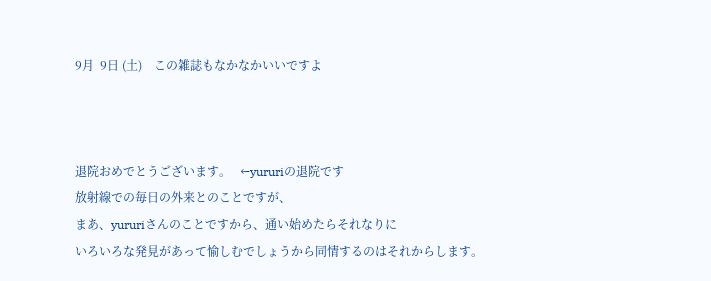9月  9日 (土)    この雑誌もなかなかいいですよ



退院おめでとうございます。   ←yururiの退院です
放射線での毎日の外来とのことですが、
まあ、yururiさんのことですから、通い始めたらそれなりに
いろいろな発見があって愉しむでしょうから同情するのはそれからします。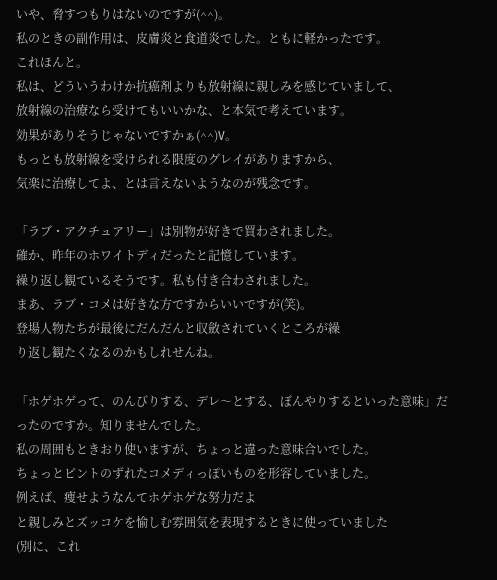いや、脅すつもりはないのですが(^^)。
私のときの副作用は、皮膚炎と食道炎でした。ともに軽かったです。
これほんと。
私は、どういうわけか抗癌剤よりも放射線に親しみを感じていまして、
放射線の治療なら受けてもいいかな、と本気で考えています。
効果がありそうじゃないですかぁ(^^)V。
もっとも放射線を受けられる限度のグレイがありますから、
気楽に治療してよ、とは言えないようなのが残念です。

「ラブ・アクチュアリー」は別物が好きで買わされました。
確か、昨年のホワイトディだったと記憶しています。
繰り返し観ているそうです。私も付き合わされました。
まあ、ラブ・コメは好きな方ですからいいですが(笑)。
登場人物たちが最後にだんだんと収斂されていくところが繰
り返し観たくなるのかもしれせんね。

「ホゲホゲって、のんびりする、デレ〜とする、ぼんやりするといった意味」だったのですか。知りませんでした。
私の周囲もときおり使いますが、ちょっと違った意味合いでした。
ちょっとピントのずれたコメディっぽいものを形容していました。
例えば、痩せようなんてホゲホゲな努力だよ
と親しみとズッコケを愉しむ雰囲気を表現するときに使っていました
(別に、これ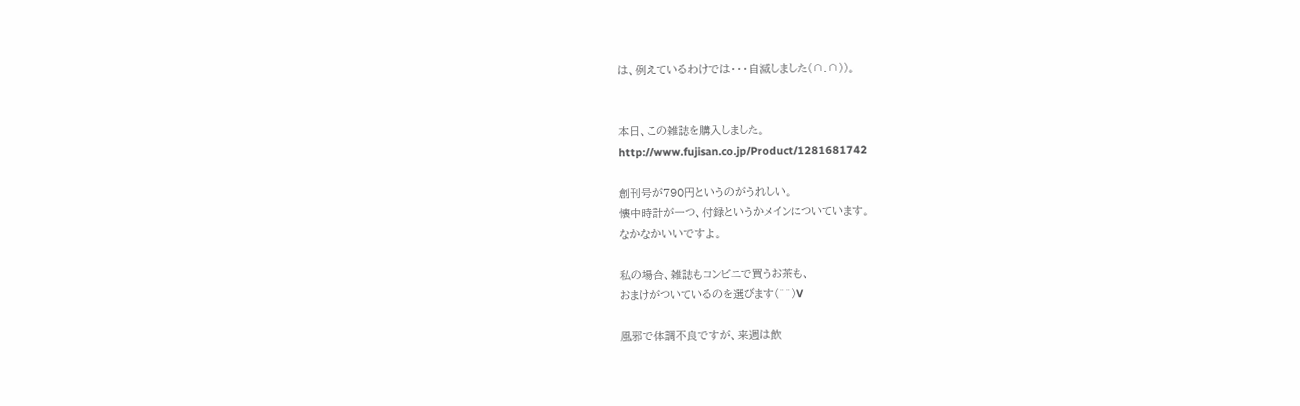は、例えているわけでは・・・自滅しました(∩.∩))。


本日、この雑誌を購入しました。
http://www.fujisan.co.jp/Product/1281681742

創刊号が790円というのがうれしい。
懐中時計が一つ、付録というかメインについています。
なかなかいいですよ。

私の場合、雑誌もコンビニで買うお茶も、
おまけがついているのを選びます(^^)V

風邪で体調不良ですが、来週は飲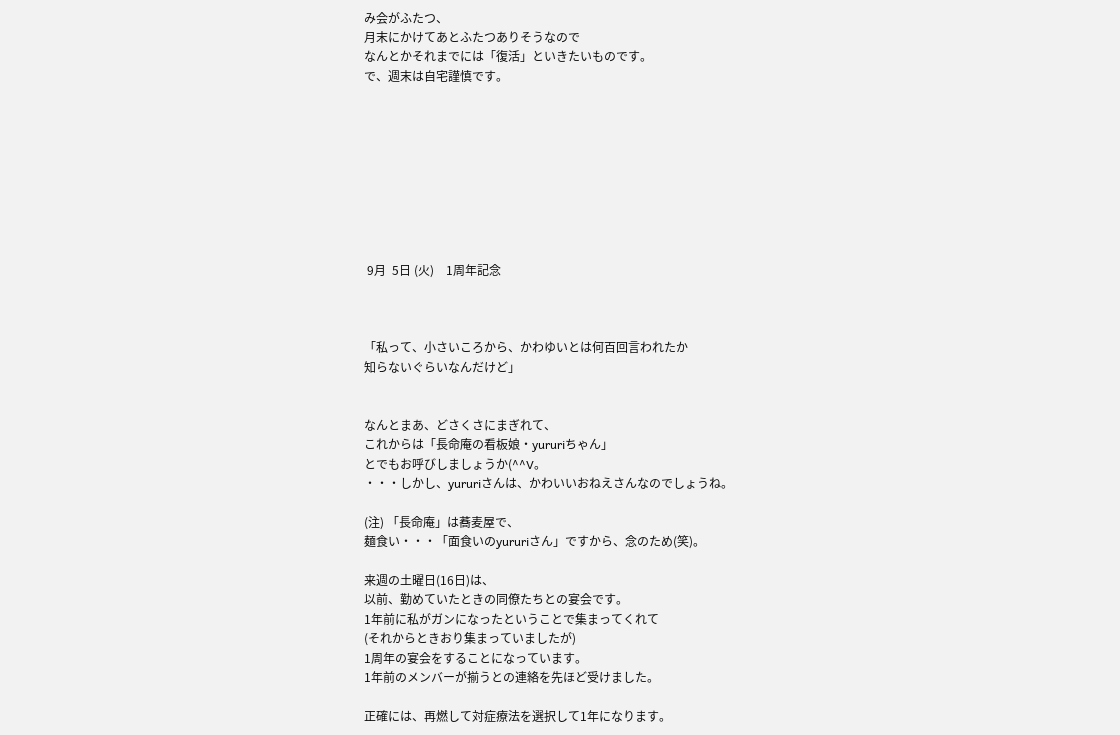み会がふたつ、
月末にかけてあとふたつありそうなので
なんとかそれまでには「復活」といきたいものです。
で、週末は自宅謹慎です。









 9月  5日 (火)    1周年記念



「私って、小さいころから、かわゆいとは何百回言われたか
知らないぐらいなんだけど」


なんとまあ、どさくさにまぎれて、
これからは「長命庵の看板娘・yururiちゃん」
とでもお呼びしましょうか(^^V。
・・・しかし、yururiさんは、かわいいおねえさんなのでしょうね。

(注) 「長命庵」は蕎麦屋で、
麺食い・・・「面食いのyururiさん」ですから、念のため(笑)。

来週の土曜日(16日)は、
以前、勤めていたときの同僚たちとの宴会です。
1年前に私がガンになったということで集まってくれて
(それからときおり集まっていましたが)
1周年の宴会をすることになっています。
1年前のメンバーが揃うとの連絡を先ほど受けました。

正確には、再燃して対症療法を選択して1年になります。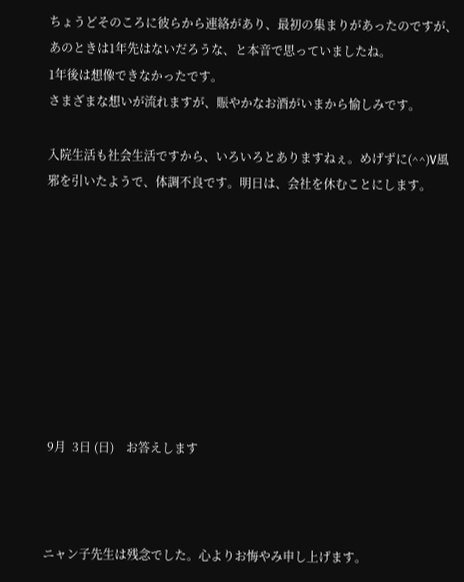ちょうどそのころに彼らから連絡があり、最初の集まりがあったのですが、あのときは1年先はないだろうな、と本音で思っていましたね。
1年後は想像できなかったです。
さまざまな想いが流れますが、賑やかなお酒がいまから愉しみです。

入院生活も社会生活ですから、いろいろとありますねぇ。めげずに(^^)V風邪を引いたようで、体調不良です。明日は、会社を休むことにします。









 9月  3日 (日)    お答えします



ニャン子先生は残念でした。心よりお悔やみ申し上げます。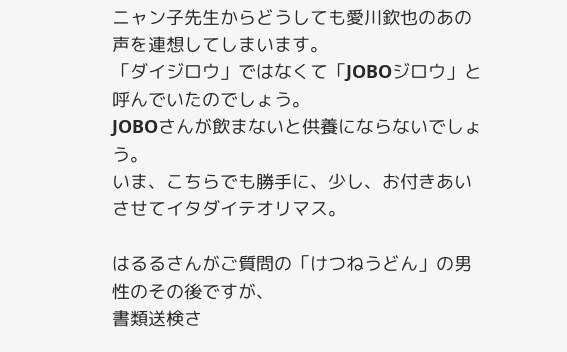ニャン子先生からどうしても愛川欽也のあの声を連想してしまいます。
「ダイジロウ」ではなくて「JOBOジロウ」と呼んでいたのでしょう。
JOBOさんが飲まないと供養にならないでしょう。
いま、こちらでも勝手に、少し、お付きあいさせてイタダイテオリマス。

はるるさんがご質問の「けつねうどん」の男性のその後ですが、
書類送検さ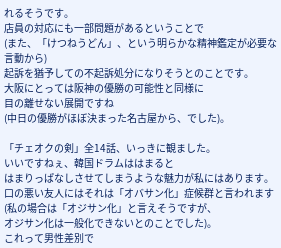れるそうです。
店員の対応にも一部問題があるということで
(また、「けつねうどん」、という明らかな精神鑑定が必要な言動から)
起訴を猶予しての不起訴処分になりそうとのことです。
大阪にとっては阪神の優勝の可能性と同様に
目の離せない展開ですね
(中日の優勝がほぼ決まった名古屋から、でした)。

「チェオクの剣」全14話、いっきに観ました。
いいですねぇ、韓国ドラムははまると
はまりっぱなしさせてしまうような魅力が私にはあります。
口の悪い友人にはそれは「オバサン化」症候群と言われます
(私の場合は「オジサン化」と言えそうですが、
オジサン化は一般化できないとのことでした)。
これって男性差別で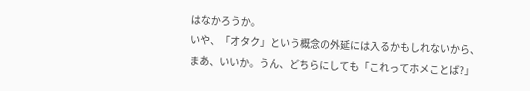はなかろうか。
いや、「オタク」という概念の外延には入るかもしれないから、
まあ、いいか。うん、どちらにしても「これってホメことば?」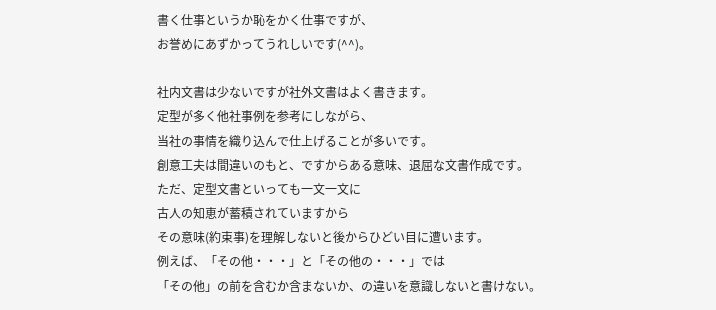書く仕事というか恥をかく仕事ですが、
お誉めにあずかってうれしいです(^^)。

社内文書は少ないですが社外文書はよく書きます。
定型が多く他社事例を参考にしながら、
当社の事情を織り込んで仕上げることが多いです。
創意工夫は間違いのもと、ですからある意味、退屈な文書作成です。
ただ、定型文書といっても一文一文に
古人の知恵が蓄積されていますから
その意味(約束事)を理解しないと後からひどい目に遭います。
例えば、「その他・・・」と「その他の・・・」では
「その他」の前を含むか含まないか、の違いを意識しないと書けない。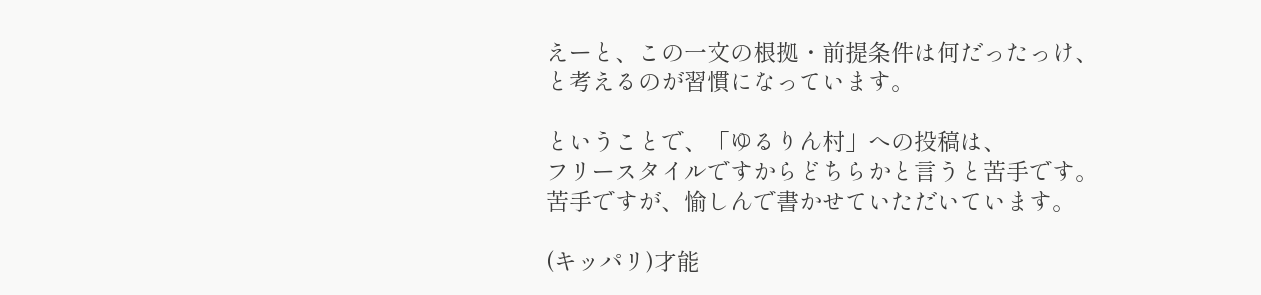えーと、この一文の根拠・前提条件は何だったっけ、
と考えるのが習慣になっています。

ということで、「ゆるりん村」への投稿は、
フリースタイルですからどちらかと言うと苦手です。
苦手ですが、愉しんで書かせていただいています。

(キッパリ)才能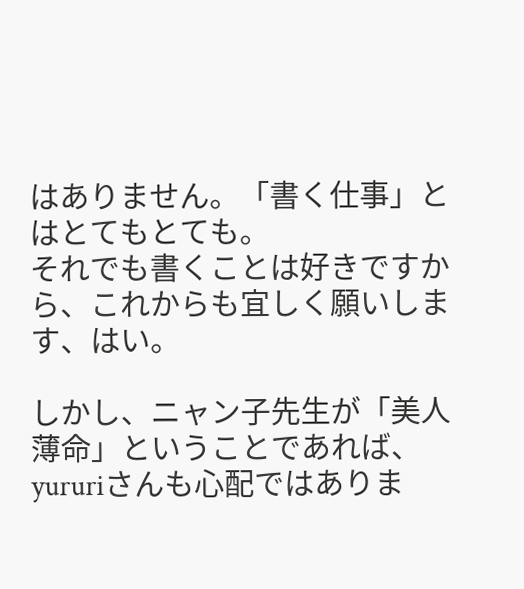はありません。「書く仕事」とはとてもとても。
それでも書くことは好きですから、これからも宜しく願いします、はい。

しかし、ニャン子先生が「美人薄命」ということであれば、
yururiさんも心配ではありま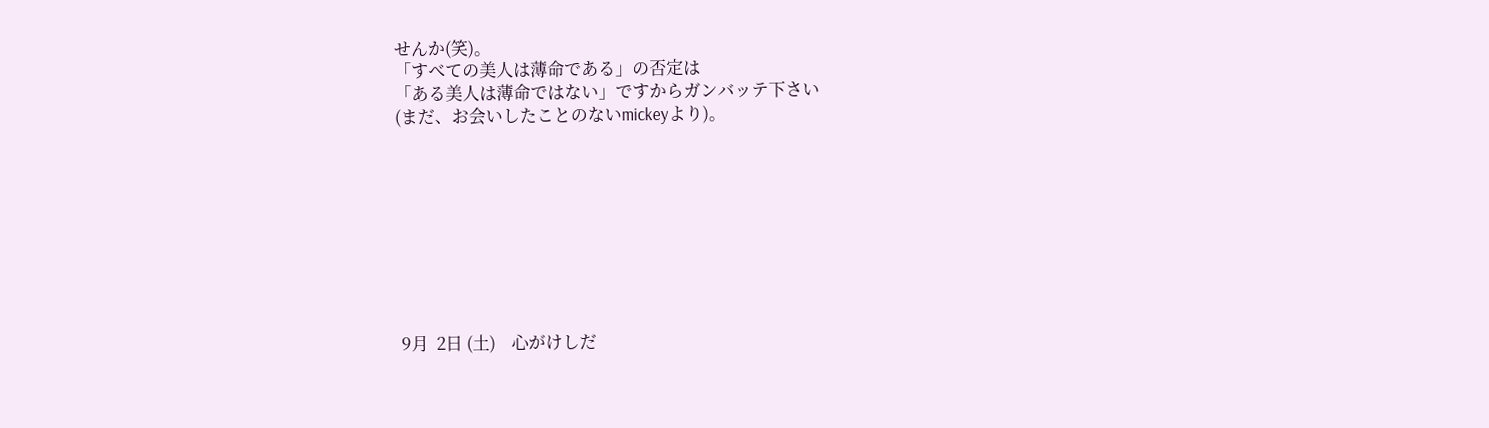せんか(笑)。
「すべての美人は薄命である」の否定は
「ある美人は薄命ではない」ですからガンバッテ下さい
(まだ、お会いしたことのないmickeyより)。









 9月  2日 (土)    心がけしだ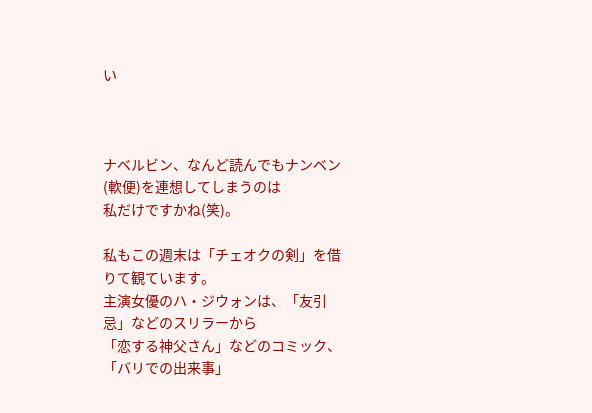い



ナベルビン、なんど読んでもナンベン(軟便)を連想してしまうのは
私だけですかね(笑)。

私もこの週末は「チェオクの剣」を借りて観ています。
主演女優のハ・ジウォンは、「友引忌」などのスリラーから
「恋する神父さん」などのコミック、「バリでの出来事」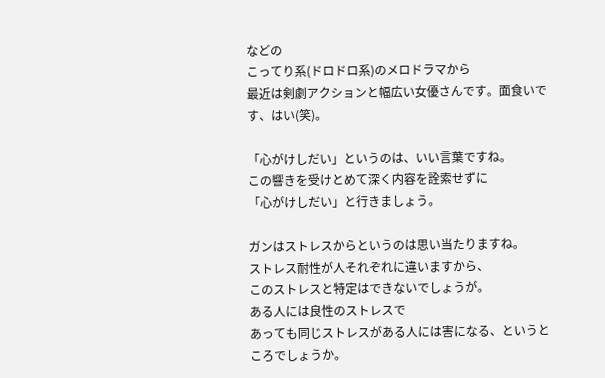などの
こってり系(ドロドロ系)のメロドラマから
最近は剣劇アクションと幅広い女優さんです。面食いです、はい(笑)。

「心がけしだい」というのは、いい言葉ですね。
この響きを受けとめて深く内容を詮索せずに
「心がけしだい」と行きましょう。

ガンはストレスからというのは思い当たりますね。
ストレス耐性が人それぞれに違いますから、
このストレスと特定はできないでしょうが。
ある人には良性のストレスで
あっても同じストレスがある人には害になる、というところでしょうか。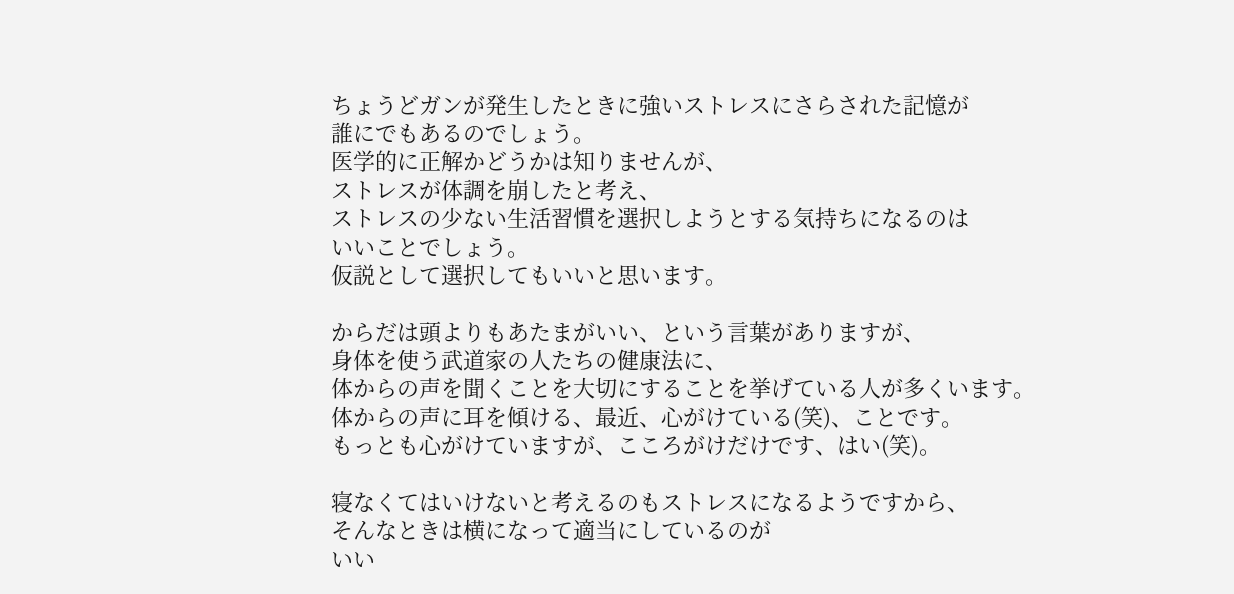ちょうどガンが発生したときに強いストレスにさらされた記憶が
誰にでもあるのでしょう。
医学的に正解かどうかは知りませんが、
ストレスが体調を崩したと考え、
ストレスの少ない生活習慣を選択しようとする気持ちになるのは
いいことでしょう。
仮説として選択してもいいと思います。

からだは頭よりもあたまがいい、という言葉がありますが、
身体を使う武道家の人たちの健康法に、
体からの声を聞くことを大切にすることを挙げている人が多くいます。
体からの声に耳を傾ける、最近、心がけている(笑)、ことです。
もっとも心がけていますが、こころがけだけです、はい(笑)。

寝なくてはいけないと考えるのもストレスになるようですから、
そんなときは横になって適当にしているのが
いい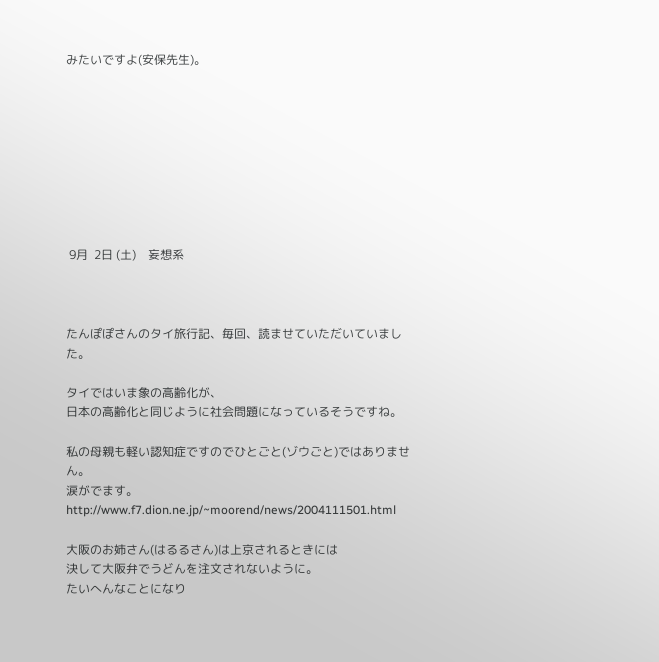みたいですよ(安保先生)。









 9月  2日 (土)    妄想系



たんぽぽさんのタイ旅行記、毎回、読ませていただいていました。

タイではいま象の高齢化が、
日本の高齢化と同じように社会問題になっているそうですね。

私の母親も軽い認知症ですのでひとごと(ゾウごと)ではありません。
涙がでます。
http://www.f7.dion.ne.jp/~moorend/news/2004111501.html

大阪のお姉さん(はるるさん)は上京されるときには
決して大阪弁でうどんを注文されないように。
たいへんなことになり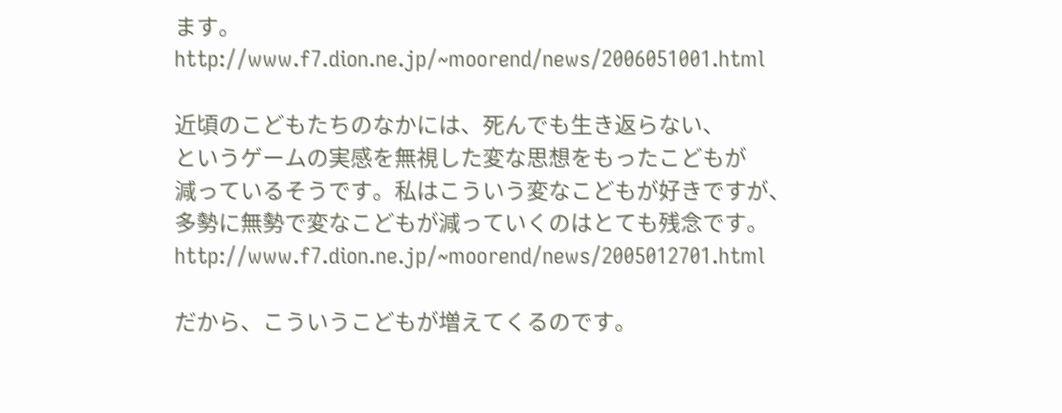ます。
http://www.f7.dion.ne.jp/~moorend/news/2006051001.html

近頃のこどもたちのなかには、死んでも生き返らない、
というゲームの実感を無視した変な思想をもったこどもが
減っているそうです。私はこういう変なこどもが好きですが、
多勢に無勢で変なこどもが減っていくのはとても残念です。
http://www.f7.dion.ne.jp/~moorend/news/2005012701.html

だから、こういうこどもが増えてくるのです。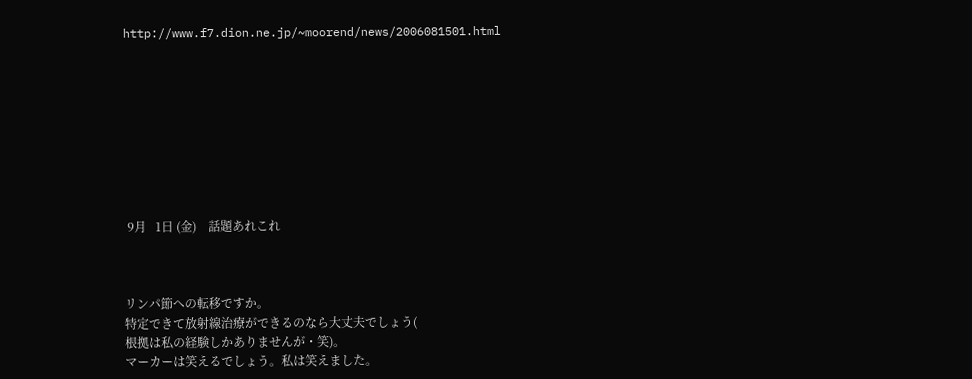http://www.f7.dion.ne.jp/~moorend/news/2006081501.html









 9月   1日 (金)    話題あれこれ



リンパ節への転移ですか。
特定できて放射線治療ができるのなら大丈夫でしょう(
根拠は私の経験しかありませんが・笑)。
マーカーは笑えるでしょう。私は笑えました。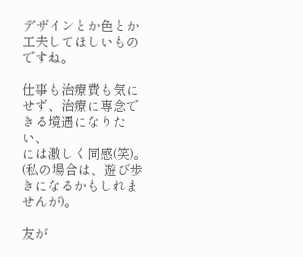デザインとか色とか工夫してほしいものですね。

仕事も治療費も気にせず、治療に専念できる境遇になりたい、
には激しく同感(笑)。
(私の場合は、遊び歩きになるかもしれませんが)。

友が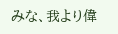みな、我より偉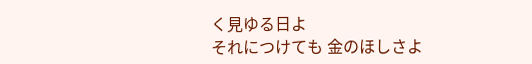く見ゆる日よ
それにつけても 金のほしさよ